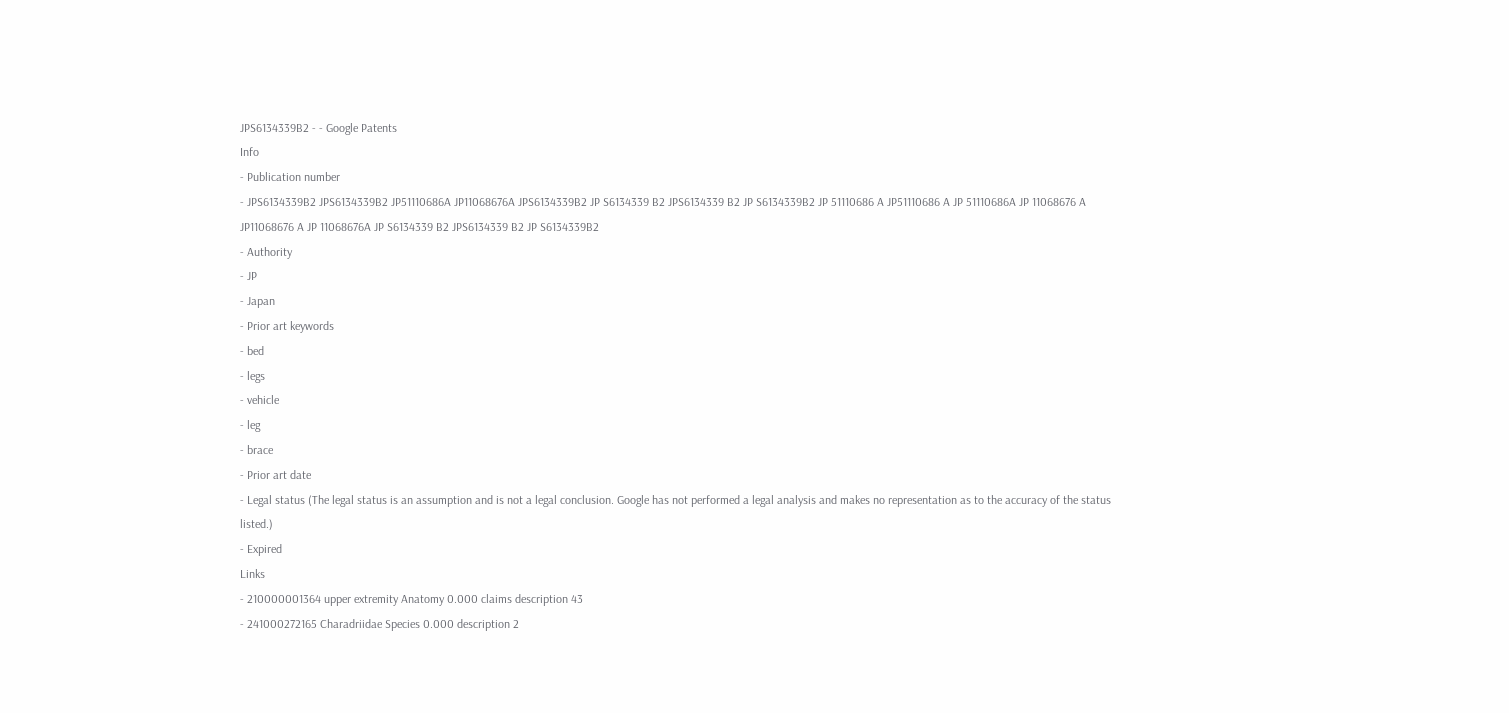JPS6134339B2 - - Google Patents
Info
- Publication number
- JPS6134339B2 JPS6134339B2 JP51110686A JP11068676A JPS6134339B2 JP S6134339 B2 JPS6134339 B2 JP S6134339B2 JP 51110686 A JP51110686 A JP 51110686A JP 11068676 A JP11068676 A JP 11068676A JP S6134339 B2 JPS6134339 B2 JP S6134339B2
- Authority
- JP
- Japan
- Prior art keywords
- bed
- legs
- vehicle
- leg
- brace
- Prior art date
- Legal status (The legal status is an assumption and is not a legal conclusion. Google has not performed a legal analysis and makes no representation as to the accuracy of the status listed.)
- Expired
Links
- 210000001364 upper extremity Anatomy 0.000 claims description 43
- 241000272165 Charadriidae Species 0.000 description 2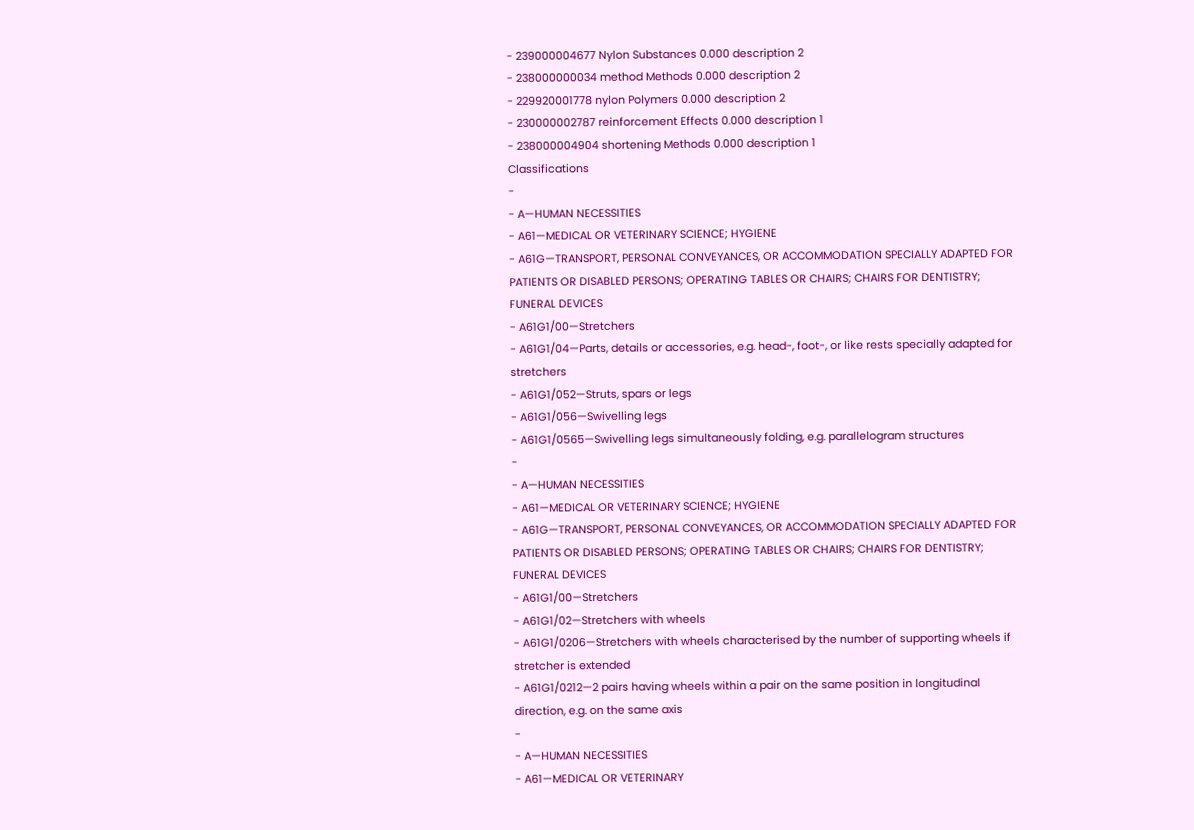- 239000004677 Nylon Substances 0.000 description 2
- 238000000034 method Methods 0.000 description 2
- 229920001778 nylon Polymers 0.000 description 2
- 230000002787 reinforcement Effects 0.000 description 1
- 238000004904 shortening Methods 0.000 description 1
Classifications
-
- A—HUMAN NECESSITIES
- A61—MEDICAL OR VETERINARY SCIENCE; HYGIENE
- A61G—TRANSPORT, PERSONAL CONVEYANCES, OR ACCOMMODATION SPECIALLY ADAPTED FOR PATIENTS OR DISABLED PERSONS; OPERATING TABLES OR CHAIRS; CHAIRS FOR DENTISTRY; FUNERAL DEVICES
- A61G1/00—Stretchers
- A61G1/04—Parts, details or accessories, e.g. head-, foot-, or like rests specially adapted for stretchers
- A61G1/052—Struts, spars or legs
- A61G1/056—Swivelling legs
- A61G1/0565—Swivelling legs simultaneously folding, e.g. parallelogram structures
-
- A—HUMAN NECESSITIES
- A61—MEDICAL OR VETERINARY SCIENCE; HYGIENE
- A61G—TRANSPORT, PERSONAL CONVEYANCES, OR ACCOMMODATION SPECIALLY ADAPTED FOR PATIENTS OR DISABLED PERSONS; OPERATING TABLES OR CHAIRS; CHAIRS FOR DENTISTRY; FUNERAL DEVICES
- A61G1/00—Stretchers
- A61G1/02—Stretchers with wheels
- A61G1/0206—Stretchers with wheels characterised by the number of supporting wheels if stretcher is extended
- A61G1/0212—2 pairs having wheels within a pair on the same position in longitudinal direction, e.g. on the same axis
-
- A—HUMAN NECESSITIES
- A61—MEDICAL OR VETERINARY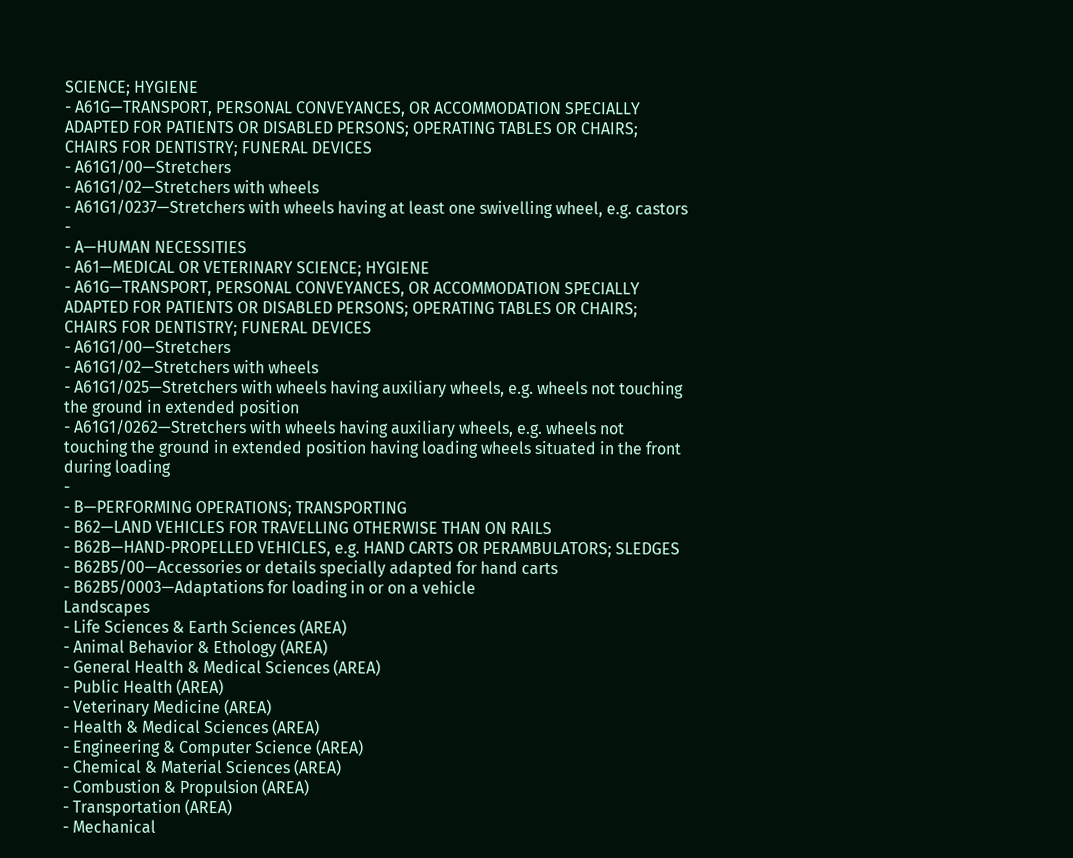SCIENCE; HYGIENE
- A61G—TRANSPORT, PERSONAL CONVEYANCES, OR ACCOMMODATION SPECIALLY ADAPTED FOR PATIENTS OR DISABLED PERSONS; OPERATING TABLES OR CHAIRS; CHAIRS FOR DENTISTRY; FUNERAL DEVICES
- A61G1/00—Stretchers
- A61G1/02—Stretchers with wheels
- A61G1/0237—Stretchers with wheels having at least one swivelling wheel, e.g. castors
-
- A—HUMAN NECESSITIES
- A61—MEDICAL OR VETERINARY SCIENCE; HYGIENE
- A61G—TRANSPORT, PERSONAL CONVEYANCES, OR ACCOMMODATION SPECIALLY ADAPTED FOR PATIENTS OR DISABLED PERSONS; OPERATING TABLES OR CHAIRS; CHAIRS FOR DENTISTRY; FUNERAL DEVICES
- A61G1/00—Stretchers
- A61G1/02—Stretchers with wheels
- A61G1/025—Stretchers with wheels having auxiliary wheels, e.g. wheels not touching the ground in extended position
- A61G1/0262—Stretchers with wheels having auxiliary wheels, e.g. wheels not touching the ground in extended position having loading wheels situated in the front during loading
-
- B—PERFORMING OPERATIONS; TRANSPORTING
- B62—LAND VEHICLES FOR TRAVELLING OTHERWISE THAN ON RAILS
- B62B—HAND-PROPELLED VEHICLES, e.g. HAND CARTS OR PERAMBULATORS; SLEDGES
- B62B5/00—Accessories or details specially adapted for hand carts
- B62B5/0003—Adaptations for loading in or on a vehicle
Landscapes
- Life Sciences & Earth Sciences (AREA)
- Animal Behavior & Ethology (AREA)
- General Health & Medical Sciences (AREA)
- Public Health (AREA)
- Veterinary Medicine (AREA)
- Health & Medical Sciences (AREA)
- Engineering & Computer Science (AREA)
- Chemical & Material Sciences (AREA)
- Combustion & Propulsion (AREA)
- Transportation (AREA)
- Mechanical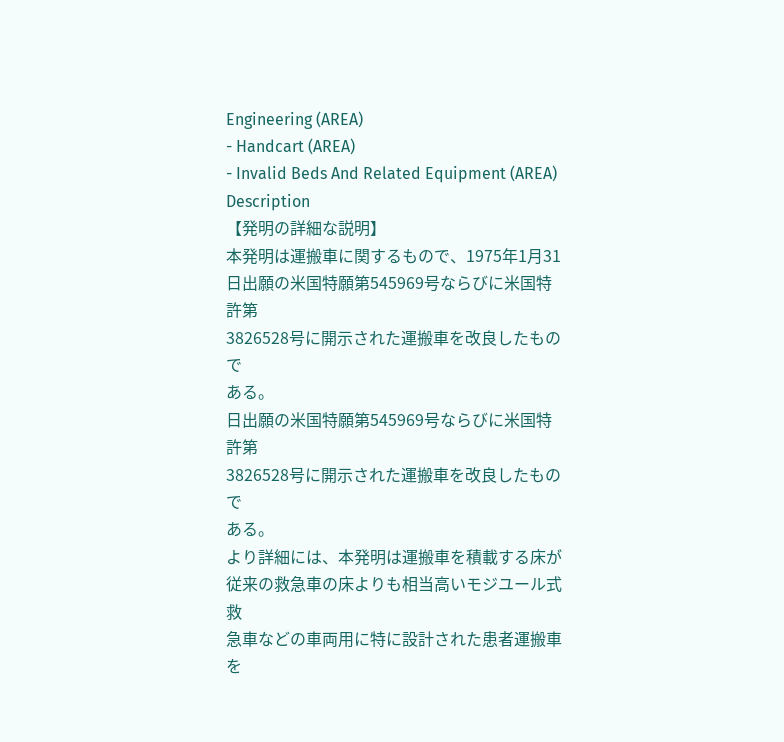Engineering (AREA)
- Handcart (AREA)
- Invalid Beds And Related Equipment (AREA)
Description
【発明の詳細な説明】
本発明は運搬車に関するもので、1975年1月31
日出願の米国特願第545969号ならびに米国特許第
3826528号に開示された運搬車を改良したもので
ある。
日出願の米国特願第545969号ならびに米国特許第
3826528号に開示された運搬車を改良したもので
ある。
より詳細には、本発明は運搬車を積載する床が
従来の救急車の床よりも相当高いモジユール式救
急車などの車両用に特に設計された患者運搬車を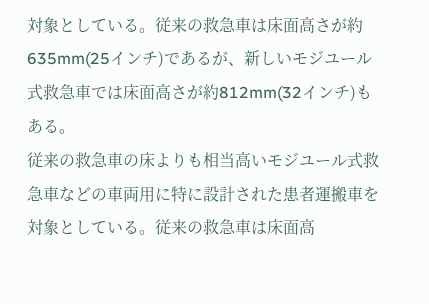対象としている。従来の救急車は床面高さが約
635mm(25インチ)であるが、新しいモジユール
式救急車では床面高さが約812mm(32インチ)も
ある。
従来の救急車の床よりも相当高いモジユール式救
急車などの車両用に特に設計された患者運搬車を
対象としている。従来の救急車は床面高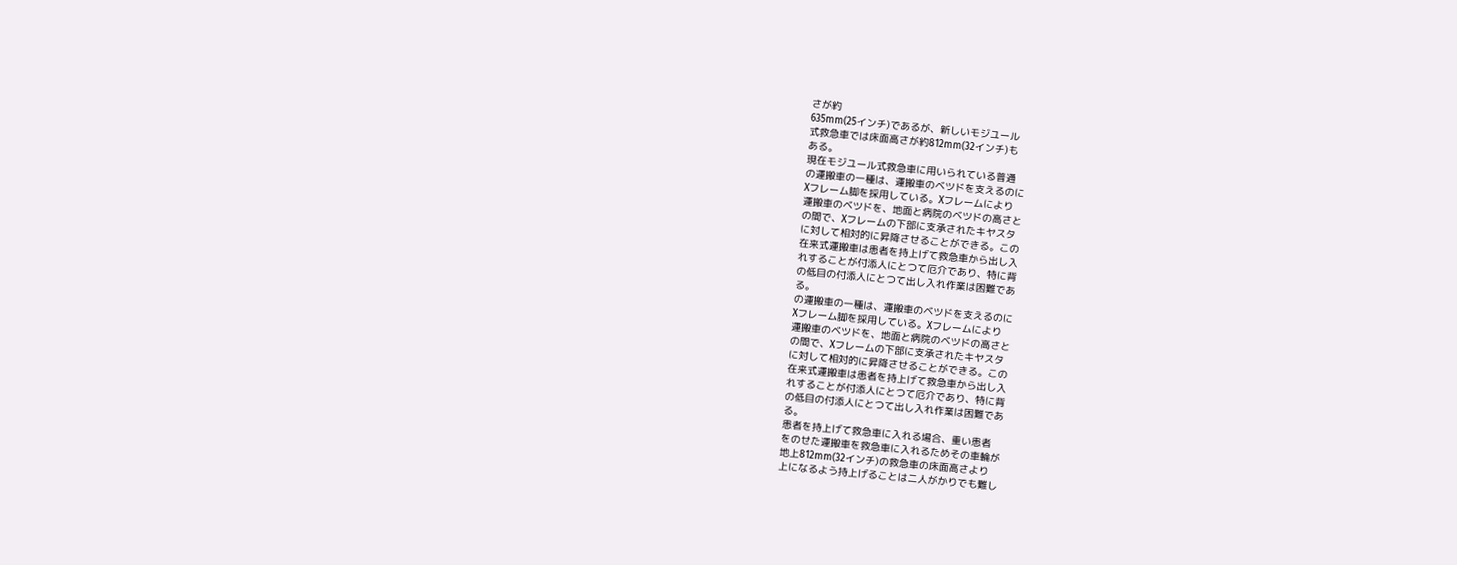さが約
635mm(25インチ)であるが、新しいモジユール
式救急車では床面高さが約812mm(32インチ)も
ある。
現在モジユール式救急車に用いられている普通
の運搬車の一種は、運搬車のベツドを支えるのに
Xフレーム脚を採用している。Xフレームにより
運搬車のベツドを、地面と病院のベツドの高さと
の間で、Xフレームの下部に支承されたキヤスタ
に対して相対的に昇降させることができる。この
在来式運搬車は患者を持上げて救急車から出し入
れすることが付添人にとつて厄介であり、特に背
の低目の付添人にとつて出し入れ作業は困難であ
る。
の運搬車の一種は、運搬車のベツドを支えるのに
Xフレーム脚を採用している。Xフレームにより
運搬車のベツドを、地面と病院のベツドの高さと
の間で、Xフレームの下部に支承されたキヤスタ
に対して相対的に昇降させることができる。この
在来式運搬車は患者を持上げて救急車から出し入
れすることが付添人にとつて厄介であり、特に背
の低目の付添人にとつて出し入れ作業は困難であ
る。
患者を持上げて救急車に入れる場合、重い患者
をのせた運搬車を救急車に入れるためその車輪が
地上812mm(32インチ)の救急車の床面高さより
上になるよう持上げることは二人がかりでも難し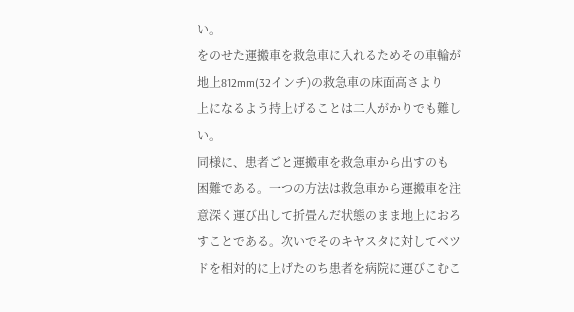い。
をのせた運搬車を救急車に入れるためその車輪が
地上812mm(32インチ)の救急車の床面高さより
上になるよう持上げることは二人がかりでも難し
い。
同様に、患者ごと運搬車を救急車から出すのも
困難である。一つの方法は救急車から運搬車を注
意深く運び出して折畳んだ状態のまま地上におろ
すことである。次いでそのキヤスタに対してベツ
ドを相対的に上げたのち患者を病院に運びこむこ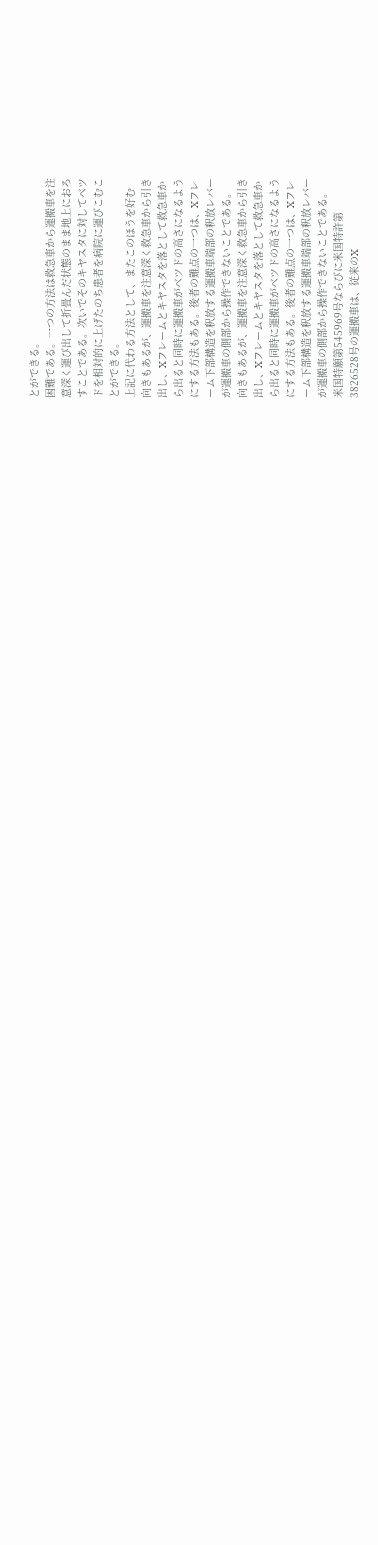とができる。
困難である。一つの方法は救急車から運搬車を注
意深く運び出して折畳んだ状態のまま地上におろ
すことである。次いでそのキヤスタに対してベツ
ドを相対的に上げたのち患者を病院に運びこむこ
とができる。
上記に代わる方法として、またこのほうを好む
向きもあるが、運搬車を注意深く救急車から引き
出し、Xフレームとキヤスタを落として救急車か
ら出ると同時に運搬車がベツドの高さになるよう
にする方法もある。後者の難点の一つは、Xフレ
ーム下部構造を釈放する運搬車端部の釈放レバー
が運搬車の側部から操作できないことである。
向きもあるが、運搬車を注意深く救急車から引き
出し、Xフレームとキヤスタを落として救急車か
ら出ると同時に運搬車がベツドの高さになるよう
にする方法もある。後者の難点の一つは、Xフレ
ーム下部構造を釈放する運搬車端部の釈放レバー
が運搬車の側部から操作できないことである。
米国特願第545969号ならびに米国特許第
3826528号の運搬車は、従来のX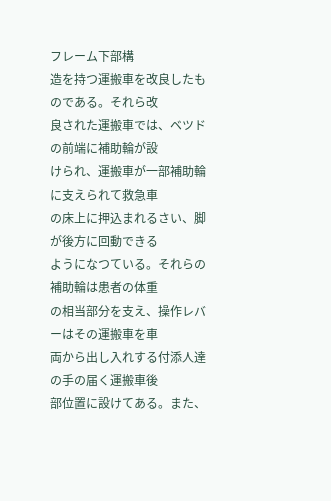フレーム下部構
造を持つ運搬車を改良したものである。それら改
良された運搬車では、ベツドの前端に補助輪が設
けられ、運搬車が一部補助輪に支えられて救急車
の床上に押込まれるさい、脚が後方に回動できる
ようになつている。それらの補助輪は患者の体重
の相当部分を支え、操作レバーはその運搬車を車
両から出し入れする付添人達の手の届く運搬車後
部位置に設けてある。また、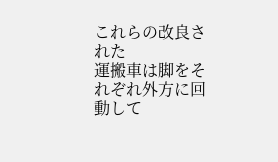これらの改良された
運搬車は脚をそれぞれ外方に回動して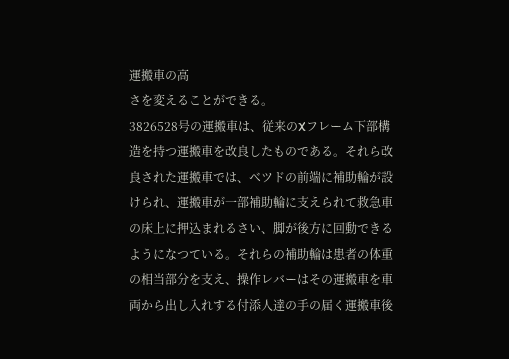運搬車の高
さを変えることができる。
3826528号の運搬車は、従来のXフレーム下部構
造を持つ運搬車を改良したものである。それら改
良された運搬車では、ベツドの前端に補助輪が設
けられ、運搬車が一部補助輪に支えられて救急車
の床上に押込まれるさい、脚が後方に回動できる
ようになつている。それらの補助輪は患者の体重
の相当部分を支え、操作レバーはその運搬車を車
両から出し入れする付添人達の手の届く運搬車後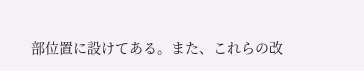部位置に設けてある。また、これらの改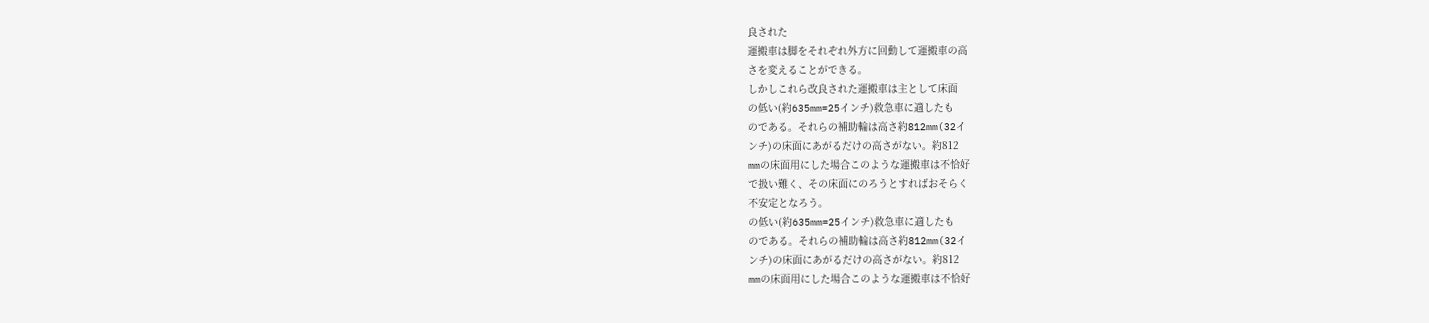良された
運搬車は脚をそれぞれ外方に回動して運搬車の高
さを変えることができる。
しかしこれら改良された運搬車は主として床面
の低い(約635mm=25インチ)救急車に適したも
のである。それらの補助輪は高さ約812mm(32イ
ンチ)の床面にあがるだけの高さがない。約812
mmの床面用にした場合このような運搬車は不恰好
で扱い難く、その床面にのろうとすればおそらく
不安定となろう。
の低い(約635mm=25インチ)救急車に適したも
のである。それらの補助輪は高さ約812mm(32イ
ンチ)の床面にあがるだけの高さがない。約812
mmの床面用にした場合このような運搬車は不恰好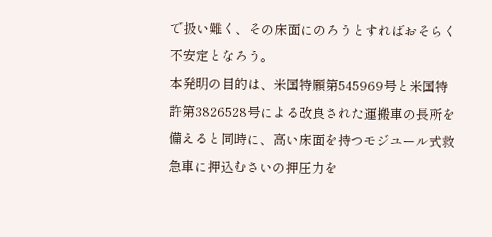で扱い難く、その床面にのろうとすればおそらく
不安定となろう。
本発明の目的は、米国特願第545969号と米国特
許第3826528号による改良された運搬車の長所を
備えると同時に、高い床面を持つモジユール式救
急車に押込むさいの押圧力を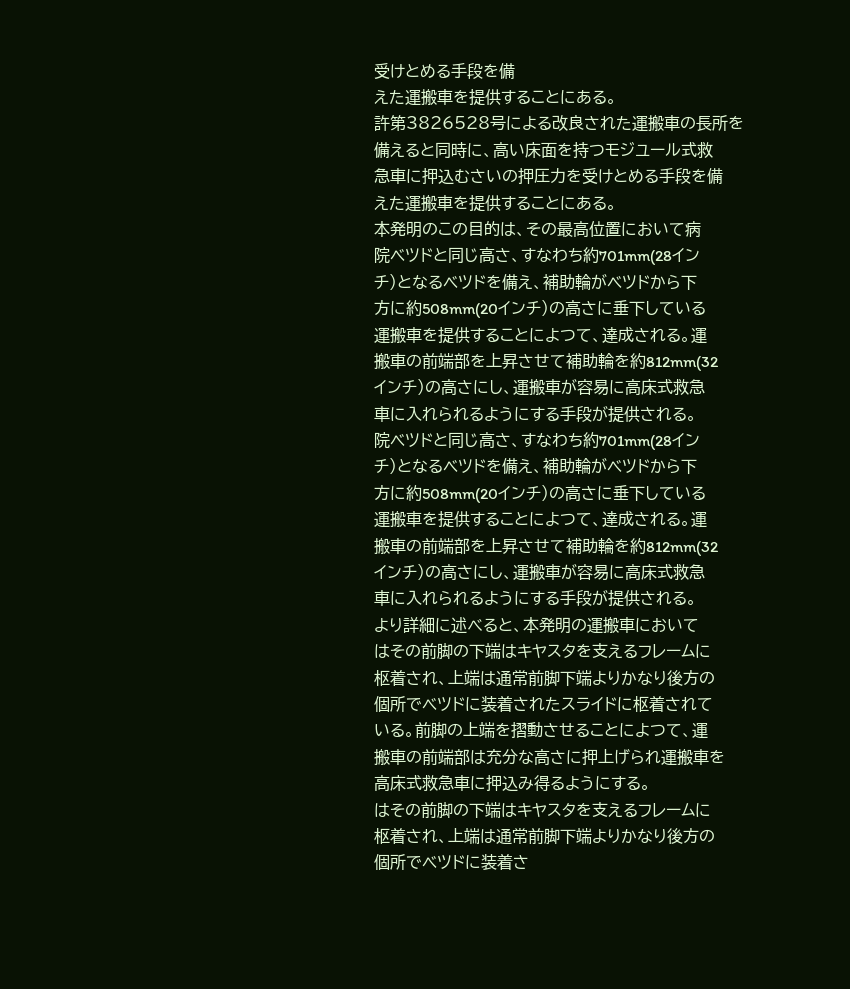受けとめる手段を備
えた運搬車を提供することにある。
許第3826528号による改良された運搬車の長所を
備えると同時に、高い床面を持つモジユール式救
急車に押込むさいの押圧力を受けとめる手段を備
えた運搬車を提供することにある。
本発明のこの目的は、その最高位置において病
院ベツドと同じ高さ、すなわち約701mm(28イン
チ)となるベツドを備え、補助輪がベツドから下
方に約508mm(20インチ)の高さに垂下している
運搬車を提供することによつて、達成される。運
搬車の前端部を上昇させて補助輪を約812mm(32
インチ)の高さにし、運搬車が容易に高床式救急
車に入れられるようにする手段が提供される。
院ベツドと同じ高さ、すなわち約701mm(28イン
チ)となるベツドを備え、補助輪がベツドから下
方に約508mm(20インチ)の高さに垂下している
運搬車を提供することによつて、達成される。運
搬車の前端部を上昇させて補助輪を約812mm(32
インチ)の高さにし、運搬車が容易に高床式救急
車に入れられるようにする手段が提供される。
より詳細に述べると、本発明の運搬車において
はその前脚の下端はキヤスタを支えるフレームに
枢着され、上端は通常前脚下端よりかなり後方の
個所でベツドに装着されたスライドに枢着されて
いる。前脚の上端を摺動させることによつて、運
搬車の前端部は充分な高さに押上げられ運搬車を
高床式救急車に押込み得るようにする。
はその前脚の下端はキヤスタを支えるフレームに
枢着され、上端は通常前脚下端よりかなり後方の
個所でベツドに装着さ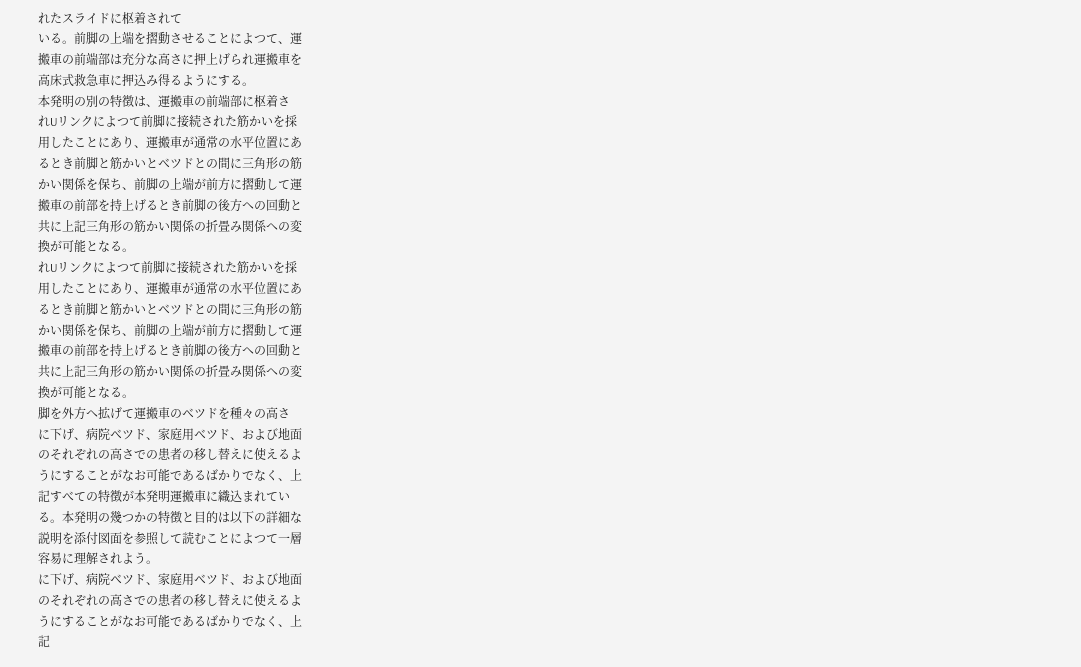れたスライドに枢着されて
いる。前脚の上端を摺動させることによつて、運
搬車の前端部は充分な高さに押上げられ運搬車を
高床式救急車に押込み得るようにする。
本発明の別の特徴は、運搬車の前端部に枢着さ
れUリンクによつて前脚に接続された筋かいを採
用したことにあり、運搬車が通常の水平位置にあ
るとき前脚と筋かいとベツドとの間に三角形の筋
かい関係を保ち、前脚の上端が前方に摺動して運
搬車の前部を持上げるとき前脚の後方への回動と
共に上記三角形の筋かい関係の折畳み関係への変
換が可能となる。
れUリンクによつて前脚に接続された筋かいを採
用したことにあり、運搬車が通常の水平位置にあ
るとき前脚と筋かいとベツドとの間に三角形の筋
かい関係を保ち、前脚の上端が前方に摺動して運
搬車の前部を持上げるとき前脚の後方への回動と
共に上記三角形の筋かい関係の折畳み関係への変
換が可能となる。
脚を外方へ拡げて運搬車のベツドを種々の高さ
に下げ、病院ベツド、家庭用ベツド、および地面
のそれぞれの高さでの患者の移し替えに使えるよ
うにすることがなお可能であるばかりでなく、上
記すべての特徴が本発明運搬車に織込まれてい
る。本発明の幾つかの特徴と目的は以下の詳細な
説明を添付図面を参照して読むことによつて一層
容易に理解されよう。
に下げ、病院ベツド、家庭用ベツド、および地面
のそれぞれの高さでの患者の移し替えに使えるよ
うにすることがなお可能であるばかりでなく、上
記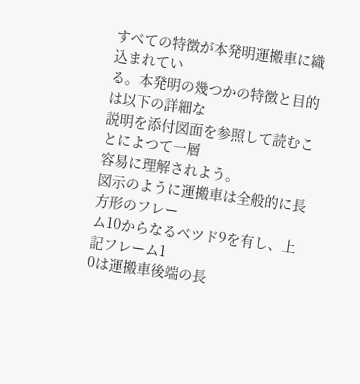すべての特徴が本発明運搬車に織込まれてい
る。本発明の幾つかの特徴と目的は以下の詳細な
説明を添付図面を参照して読むことによつて一層
容易に理解されよう。
図示のように運搬車は全般的に長方形のフレー
ム10からなるベツド9を有し、上記フレーム1
0は運搬車後端の長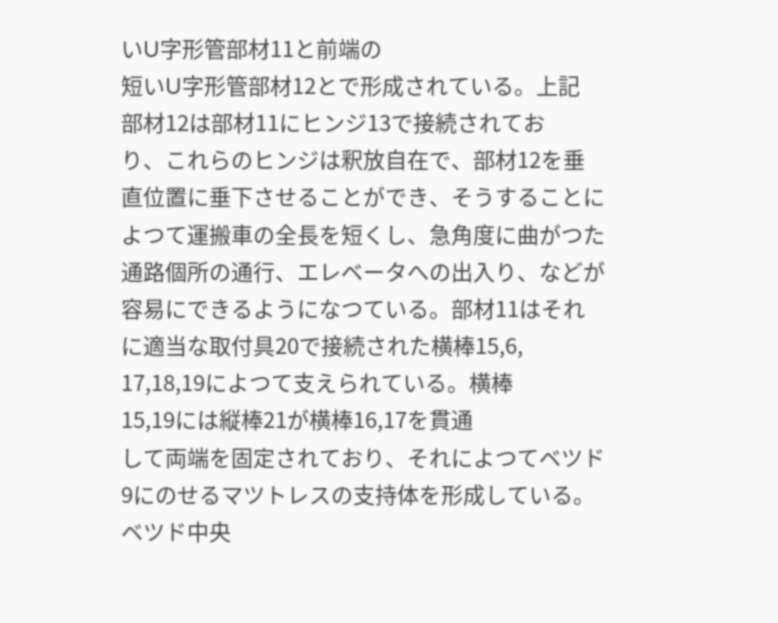いU字形管部材11と前端の
短いU字形管部材12とで形成されている。上記
部材12は部材11にヒンジ13で接続されてお
り、これらのヒンジは釈放自在で、部材12を垂
直位置に垂下させることができ、そうすることに
よつて運搬車の全長を短くし、急角度に曲がつた
通路個所の通行、エレベータへの出入り、などが
容易にできるようになつている。部材11はそれ
に適当な取付具20で接続された横棒15,6,
17,18,19によつて支えられている。横棒
15,19には縦棒21が横棒16,17を貫通
して両端を固定されており、それによつてベツド
9にのせるマツトレスの支持体を形成している。
ベツド中央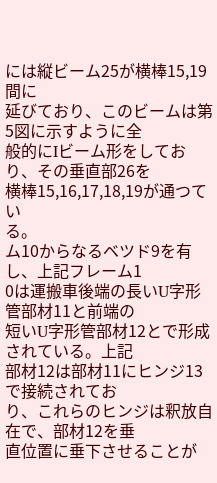には縦ビーム25が横棒15,19間に
延びており、このビームは第5図に示すように全
般的にIビーム形をしており、その垂直部26を
横棒15,16,17,18,19が通つてい
る。
ム10からなるベツド9を有し、上記フレーム1
0は運搬車後端の長いU字形管部材11と前端の
短いU字形管部材12とで形成されている。上記
部材12は部材11にヒンジ13で接続されてお
り、これらのヒンジは釈放自在で、部材12を垂
直位置に垂下させることが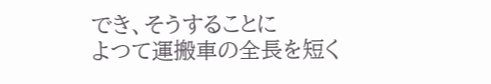でき、そうすることに
よつて運搬車の全長を短く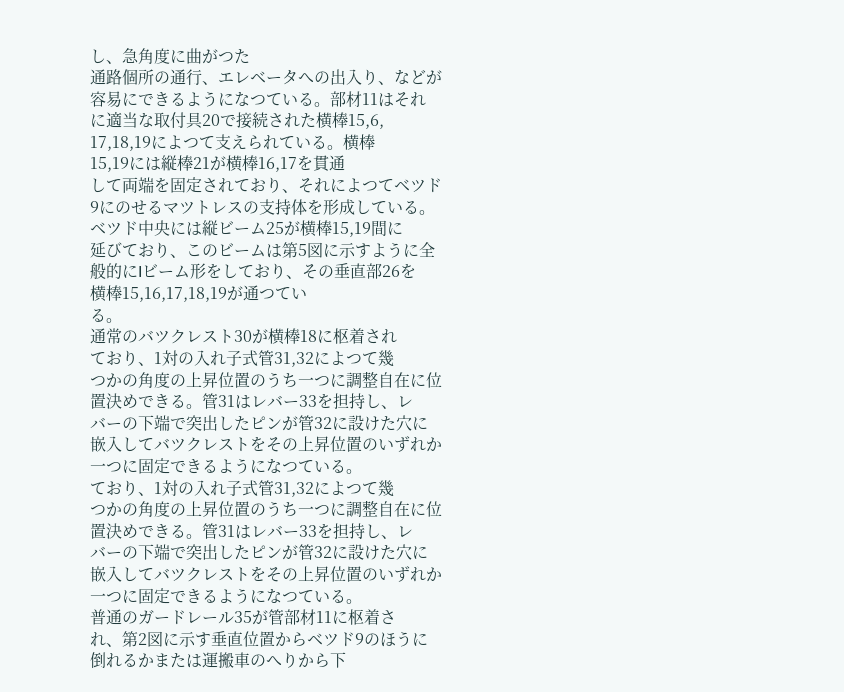し、急角度に曲がつた
通路個所の通行、エレベータへの出入り、などが
容易にできるようになつている。部材11はそれ
に適当な取付具20で接続された横棒15,6,
17,18,19によつて支えられている。横棒
15,19には縦棒21が横棒16,17を貫通
して両端を固定されており、それによつてベツド
9にのせるマツトレスの支持体を形成している。
ベツド中央には縦ビーム25が横棒15,19間に
延びており、このビームは第5図に示すように全
般的にIビーム形をしており、その垂直部26を
横棒15,16,17,18,19が通つてい
る。
通常のバツクレスト30が横棒18に枢着され
ており、1対の入れ子式管31,32によつて幾
つかの角度の上昇位置のうち一つに調整自在に位
置決めできる。管31はレバー33を担持し、レ
バーの下端で突出したピンが管32に設けた穴に
嵌入してバツクレストをその上昇位置のいずれか
一つに固定できるようになつている。
ており、1対の入れ子式管31,32によつて幾
つかの角度の上昇位置のうち一つに調整自在に位
置決めできる。管31はレバー33を担持し、レ
バーの下端で突出したピンが管32に設けた穴に
嵌入してバツクレストをその上昇位置のいずれか
一つに固定できるようになつている。
普通のガードレール35が管部材11に枢着さ
れ、第2図に示す垂直位置からベツド9のほうに
倒れるかまたは運搬車のへりから下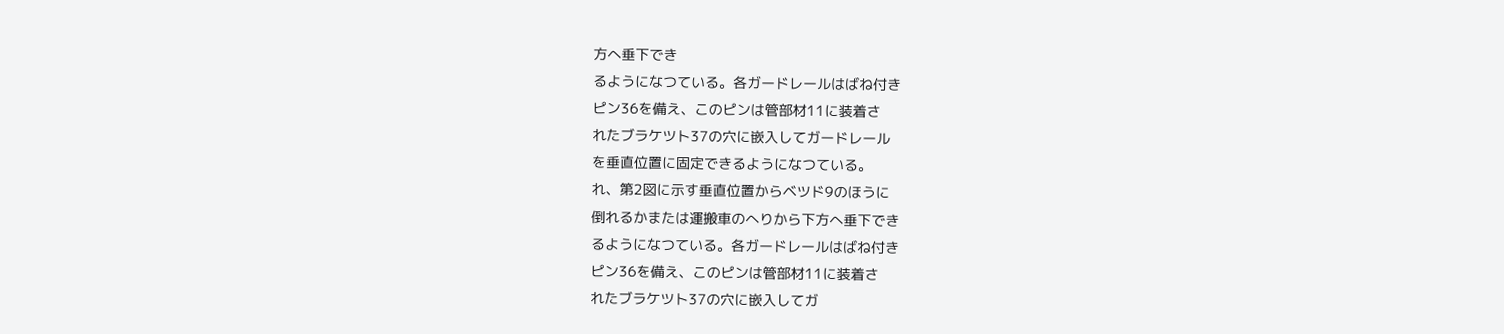方へ垂下でき
るようになつている。各ガードレールはばね付き
ピン36を備え、このピンは管部材11に装着さ
れたブラケツト37の穴に嵌入してガードレール
を垂直位置に固定できるようになつている。
れ、第2図に示す垂直位置からベツド9のほうに
倒れるかまたは運搬車のへりから下方へ垂下でき
るようになつている。各ガードレールはばね付き
ピン36を備え、このピンは管部材11に装着さ
れたブラケツト37の穴に嵌入してガ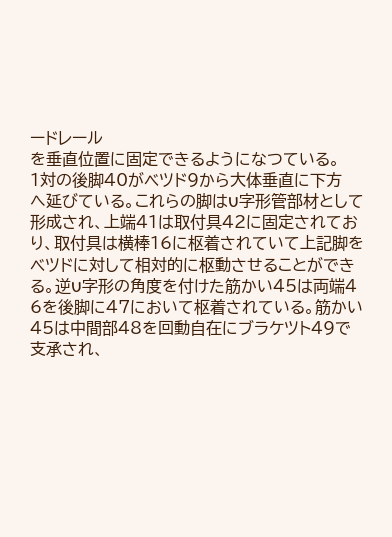ードレール
を垂直位置に固定できるようになつている。
1対の後脚40がベツド9から大体垂直に下方
へ延びている。これらの脚はU字形管部材として
形成され、上端41は取付具42に固定されてお
り、取付具は横棒16に枢着されていて上記脚を
ベツドに対して相対的に枢動させることができ
る。逆U字形の角度を付けた筋かい45は両端4
6を後脚に47において枢着されている。筋かい
45は中間部48を回動自在にブラケツト49で
支承され、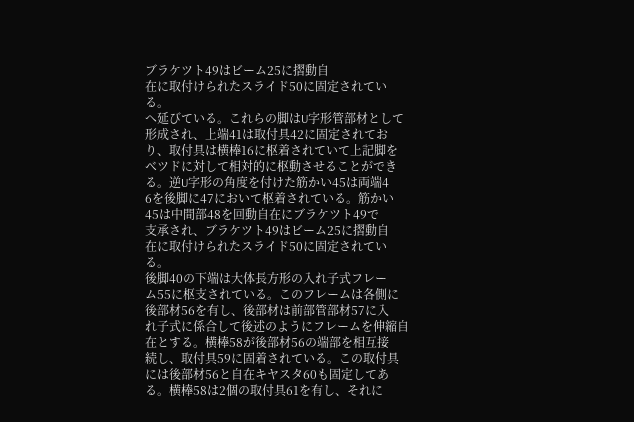ブラケツト49はビーム25に摺動自
在に取付けられたスライド50に固定されてい
る。
へ延びている。これらの脚はU字形管部材として
形成され、上端41は取付具42に固定されてお
り、取付具は横棒16に枢着されていて上記脚を
ベツドに対して相対的に枢動させることができ
る。逆U字形の角度を付けた筋かい45は両端4
6を後脚に47において枢着されている。筋かい
45は中間部48を回動自在にブラケツト49で
支承され、ブラケツト49はビーム25に摺動自
在に取付けられたスライド50に固定されてい
る。
後脚40の下端は大体長方形の入れ子式フレー
ム55に枢支されている。このフレームは各側に
後部材56を有し、後部材は前部管部材57に入
れ子式に係合して後述のようにフレームを伸縮自
在とする。横棒58が後部材56の端部を相互接
続し、取付具59に固着されている。この取付具
には後部材56と自在キヤスタ60も固定してあ
る。横棒58は2個の取付具61を有し、それに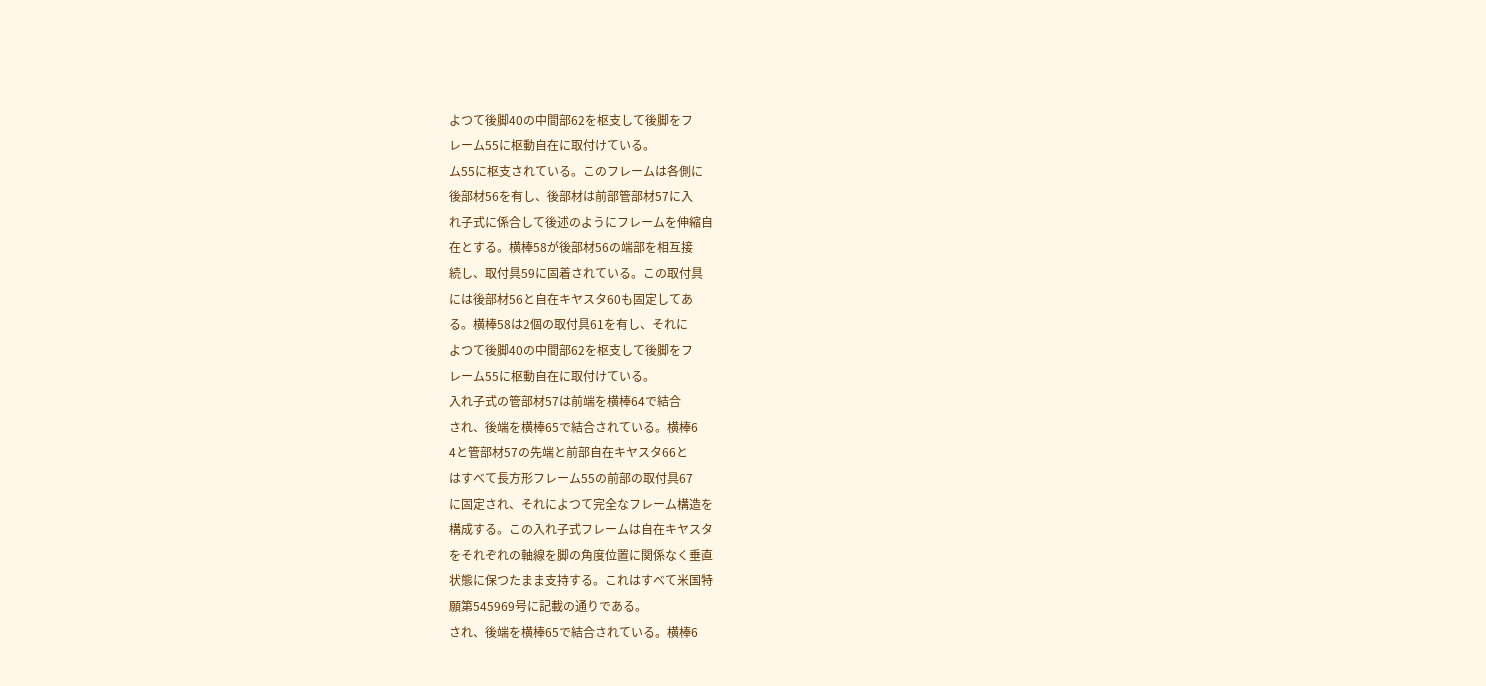よつて後脚40の中間部62を枢支して後脚をフ
レーム55に枢動自在に取付けている。
ム55に枢支されている。このフレームは各側に
後部材56を有し、後部材は前部管部材57に入
れ子式に係合して後述のようにフレームを伸縮自
在とする。横棒58が後部材56の端部を相互接
続し、取付具59に固着されている。この取付具
には後部材56と自在キヤスタ60も固定してあ
る。横棒58は2個の取付具61を有し、それに
よつて後脚40の中間部62を枢支して後脚をフ
レーム55に枢動自在に取付けている。
入れ子式の管部材57は前端を横棒64で結合
され、後端を横棒65で結合されている。横棒6
4と管部材57の先端と前部自在キヤスタ66と
はすべて長方形フレーム55の前部の取付具67
に固定され、それによつて完全なフレーム構造を
構成する。この入れ子式フレームは自在キヤスタ
をそれぞれの軸線を脚の角度位置に関係なく垂直
状態に保つたまま支持する。これはすべて米国特
願第545969号に記載の通りである。
され、後端を横棒65で結合されている。横棒6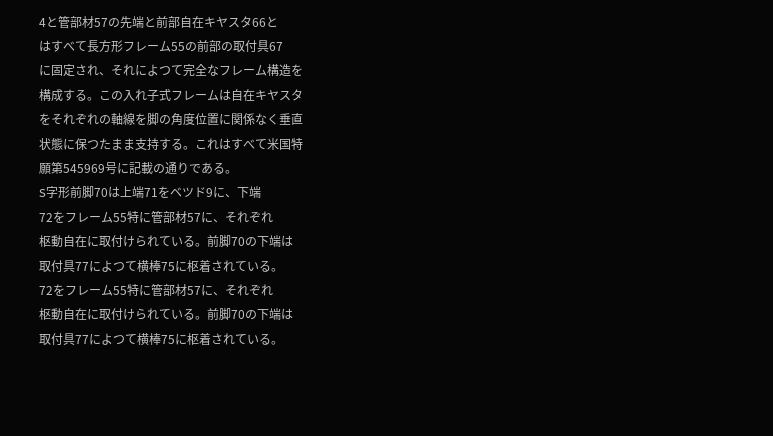4と管部材57の先端と前部自在キヤスタ66と
はすべて長方形フレーム55の前部の取付具67
に固定され、それによつて完全なフレーム構造を
構成する。この入れ子式フレームは自在キヤスタ
をそれぞれの軸線を脚の角度位置に関係なく垂直
状態に保つたまま支持する。これはすべて米国特
願第545969号に記載の通りである。
S字形前脚70は上端71をベツド9に、下端
72をフレーム55特に管部材57に、それぞれ
枢動自在に取付けられている。前脚70の下端は
取付具77によつて横棒75に枢着されている。
72をフレーム55特に管部材57に、それぞれ
枢動自在に取付けられている。前脚70の下端は
取付具77によつて横棒75に枢着されている。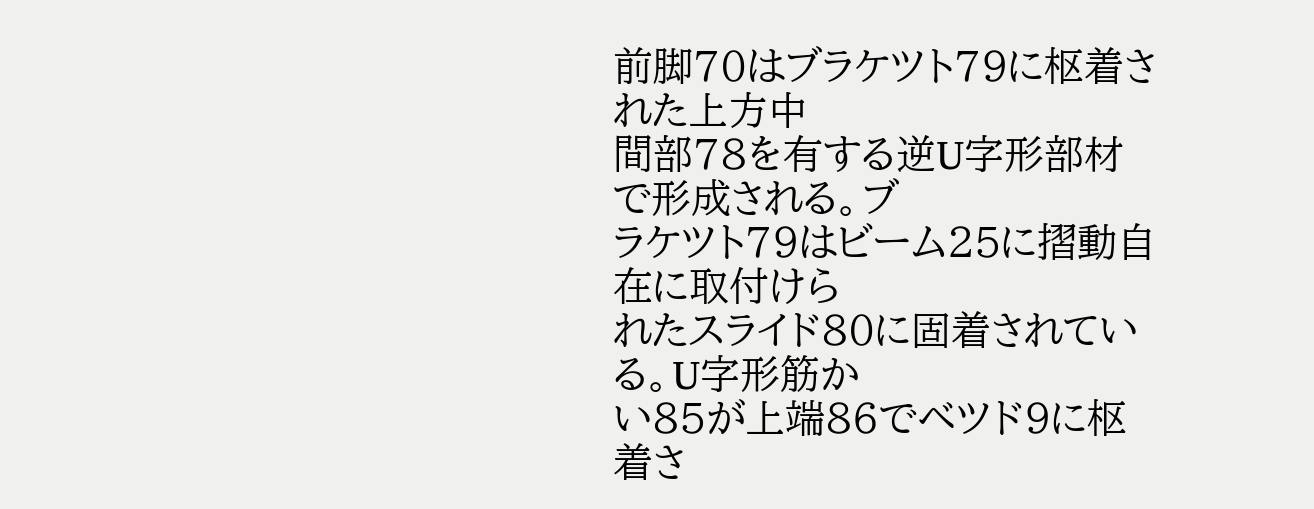前脚70はブラケツト79に枢着された上方中
間部78を有する逆U字形部材で形成される。ブ
ラケツト79はビーム25に摺動自在に取付けら
れたスライド80に固着されている。U字形筋か
い85が上端86でベツド9に枢着さ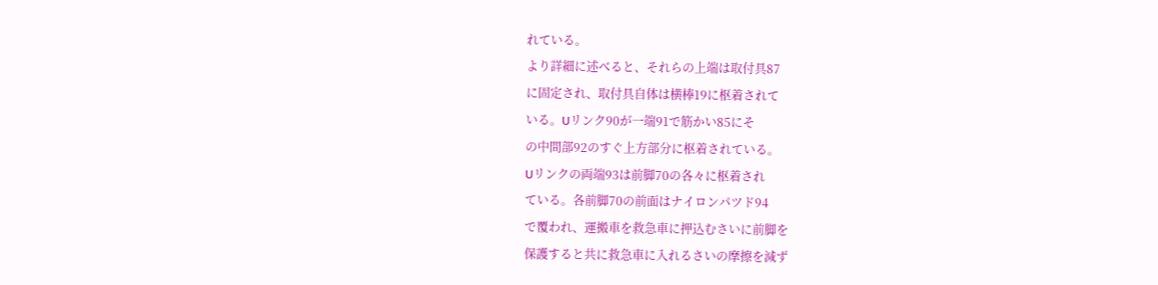れている。
より詳細に述べると、それらの上端は取付具87
に固定され、取付具自体は横棒19に枢着されて
いる。Uリンク90が一端91で筋かい85にそ
の中間部92のすぐ上方部分に枢着されている。
Uリンクの両端93は前脚70の各々に枢着され
ている。各前脚70の前面はナイロンパツド94
で覆われ、運搬車を救急車に押込むさいに前脚を
保護すると共に救急車に入れるさいの摩擦を減ず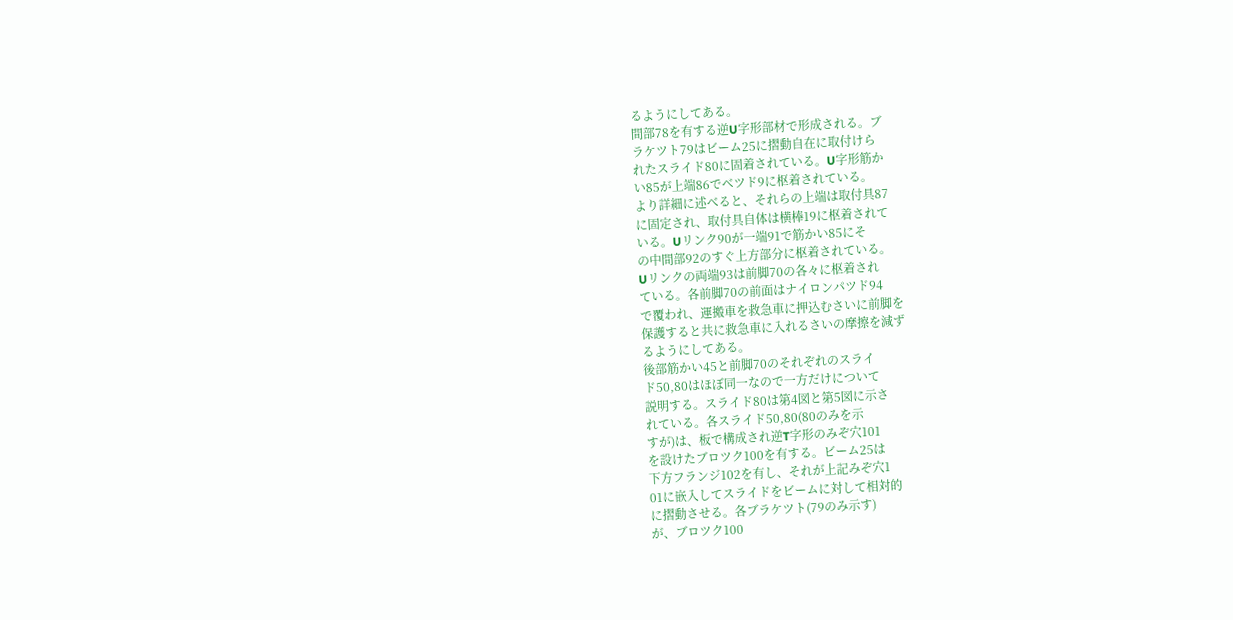るようにしてある。
間部78を有する逆U字形部材で形成される。ブ
ラケツト79はビーム25に摺動自在に取付けら
れたスライド80に固着されている。U字形筋か
い85が上端86でベツド9に枢着されている。
より詳細に述べると、それらの上端は取付具87
に固定され、取付具自体は横棒19に枢着されて
いる。Uリンク90が一端91で筋かい85にそ
の中間部92のすぐ上方部分に枢着されている。
Uリンクの両端93は前脚70の各々に枢着され
ている。各前脚70の前面はナイロンパツド94
で覆われ、運搬車を救急車に押込むさいに前脚を
保護すると共に救急車に入れるさいの摩擦を減ず
るようにしてある。
後部筋かい45と前脚70のそれぞれのスライ
ド50,80はほぼ同一なので一方だけについて
説明する。スライド80は第4図と第5図に示さ
れている。各スライド50,80(80のみを示
すが)は、板で構成され逆T字形のみぞ穴101
を設けたブロツク100を有する。ビーム25は
下方フランジ102を有し、それが上記みぞ穴1
01に嵌入してスライドをビームに対して相対的
に摺動させる。各ブラケツト(79のみ示す)
が、ブロツク100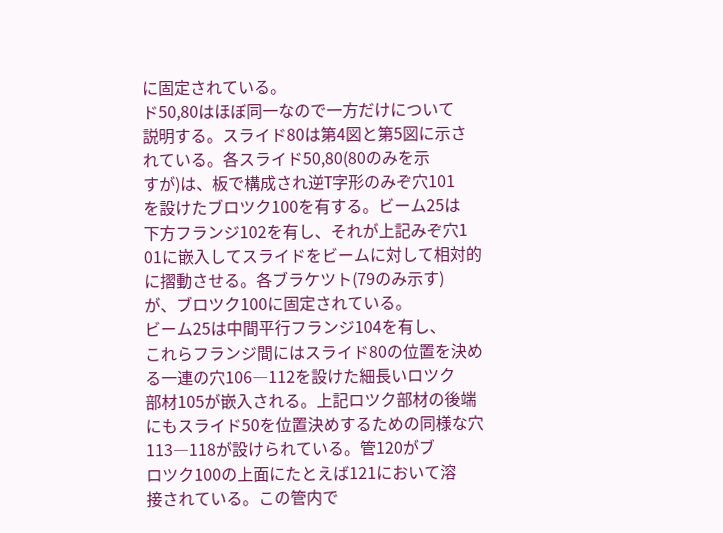に固定されている。
ド50,80はほぼ同一なので一方だけについて
説明する。スライド80は第4図と第5図に示さ
れている。各スライド50,80(80のみを示
すが)は、板で構成され逆T字形のみぞ穴101
を設けたブロツク100を有する。ビーム25は
下方フランジ102を有し、それが上記みぞ穴1
01に嵌入してスライドをビームに対して相対的
に摺動させる。各ブラケツト(79のみ示す)
が、ブロツク100に固定されている。
ビーム25は中間平行フランジ104を有し、
これらフランジ間にはスライド80の位置を決め
る一連の穴106―112を設けた細長いロツク
部材105が嵌入される。上記ロツク部材の後端
にもスライド50を位置決めするための同様な穴
113―118が設けられている。管120がブ
ロツク100の上面にたとえば121において溶
接されている。この管内で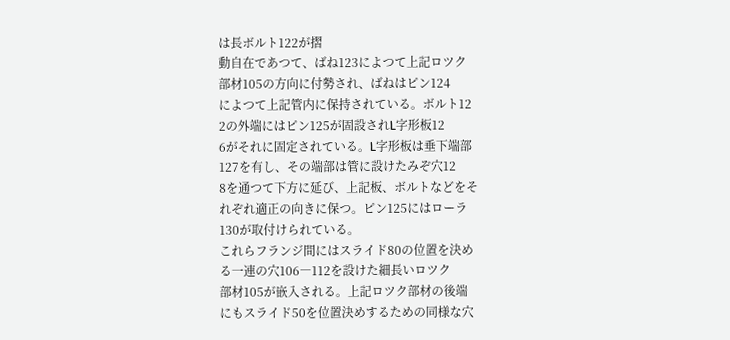は長ボルト122が摺
動自在であつて、ばね123によつて上記ロツク
部材105の方向に付勢され、ばねはピン124
によつて上記管内に保持されている。ボルト12
2の外端にはピン125が固設されL字形板12
6がそれに固定されている。L字形板は垂下端部
127を有し、その端部は管に設けたみぞ穴12
8を通つて下方に延び、上記板、ボルトなどをそ
れぞれ適正の向きに保つ。ピン125にはローラ
130が取付けられている。
これらフランジ間にはスライド80の位置を決め
る一連の穴106―112を設けた細長いロツク
部材105が嵌入される。上記ロツク部材の後端
にもスライド50を位置決めするための同様な穴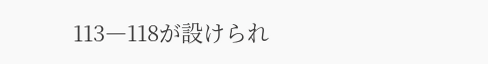113―118が設けられ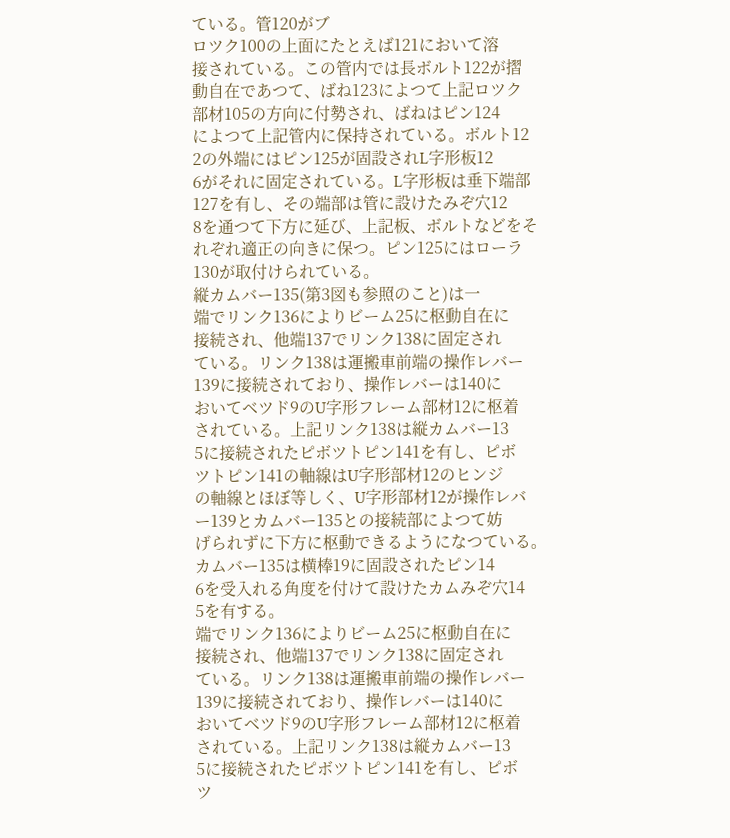ている。管120がブ
ロツク100の上面にたとえば121において溶
接されている。この管内では長ボルト122が摺
動自在であつて、ばね123によつて上記ロツク
部材105の方向に付勢され、ばねはピン124
によつて上記管内に保持されている。ボルト12
2の外端にはピン125が固設されL字形板12
6がそれに固定されている。L字形板は垂下端部
127を有し、その端部は管に設けたみぞ穴12
8を通つて下方に延び、上記板、ボルトなどをそ
れぞれ適正の向きに保つ。ピン125にはローラ
130が取付けられている。
縦カムバー135(第3図も参照のこと)は一
端でリンク136によりビーム25に枢動自在に
接続され、他端137でリンク138に固定され
ている。リンク138は運搬車前端の操作レバー
139に接続されており、操作レバーは140に
おいてベツド9のU字形フレーム部材12に枢着
されている。上記リンク138は縦カムバー13
5に接続されたピボツトピン141を有し、ピボ
ツトピン141の軸線はU字形部材12のヒンジ
の軸線とほぼ等しく、U字形部材12が操作レバ
ー139とカムバー135との接続部によつて妨
げられずに下方に枢動できるようになつている。
カムバー135は横棒19に固設されたピン14
6を受入れる角度を付けて設けたカムみぞ穴14
5を有する。
端でリンク136によりビーム25に枢動自在に
接続され、他端137でリンク138に固定され
ている。リンク138は運搬車前端の操作レバー
139に接続されており、操作レバーは140に
おいてベツド9のU字形フレーム部材12に枢着
されている。上記リンク138は縦カムバー13
5に接続されたピボツトピン141を有し、ピボ
ツ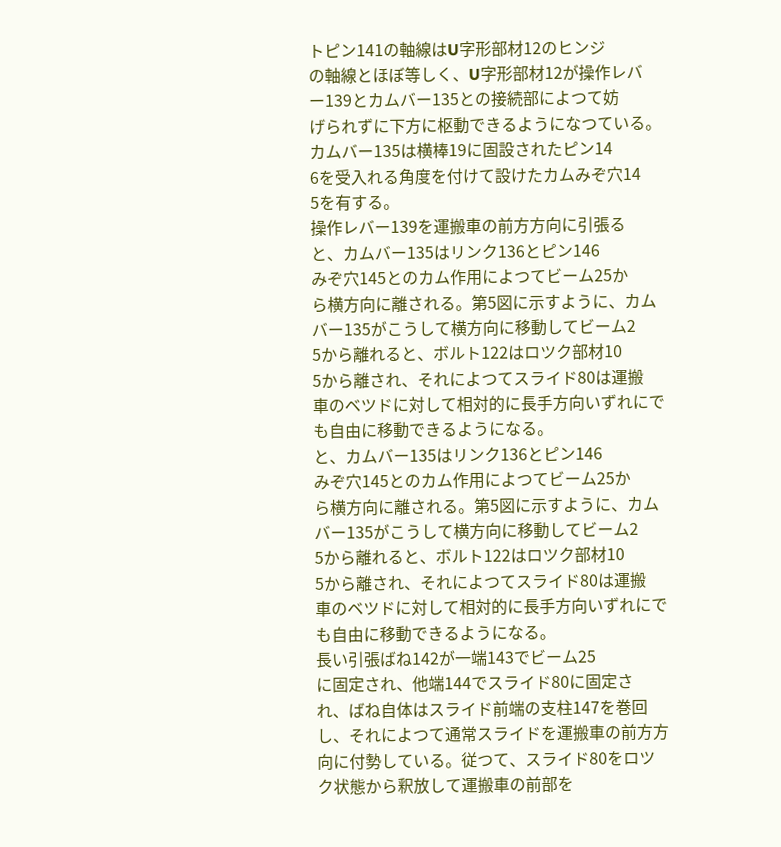トピン141の軸線はU字形部材12のヒンジ
の軸線とほぼ等しく、U字形部材12が操作レバ
ー139とカムバー135との接続部によつて妨
げられずに下方に枢動できるようになつている。
カムバー135は横棒19に固設されたピン14
6を受入れる角度を付けて設けたカムみぞ穴14
5を有する。
操作レバー139を運搬車の前方方向に引張る
と、カムバー135はリンク136とピン146
みぞ穴145とのカム作用によつてビーム25か
ら横方向に離される。第5図に示すように、カム
バー135がこうして横方向に移動してビーム2
5から離れると、ボルト122はロツク部材10
5から離され、それによつてスライド80は運搬
車のベツドに対して相対的に長手方向いずれにで
も自由に移動できるようになる。
と、カムバー135はリンク136とピン146
みぞ穴145とのカム作用によつてビーム25か
ら横方向に離される。第5図に示すように、カム
バー135がこうして横方向に移動してビーム2
5から離れると、ボルト122はロツク部材10
5から離され、それによつてスライド80は運搬
車のベツドに対して相対的に長手方向いずれにで
も自由に移動できるようになる。
長い引張ばね142が一端143でビーム25
に固定され、他端144でスライド80に固定さ
れ、ばね自体はスライド前端の支柱147を巻回
し、それによつて通常スライドを運搬車の前方方
向に付勢している。従つて、スライド80をロツ
ク状態から釈放して運搬車の前部を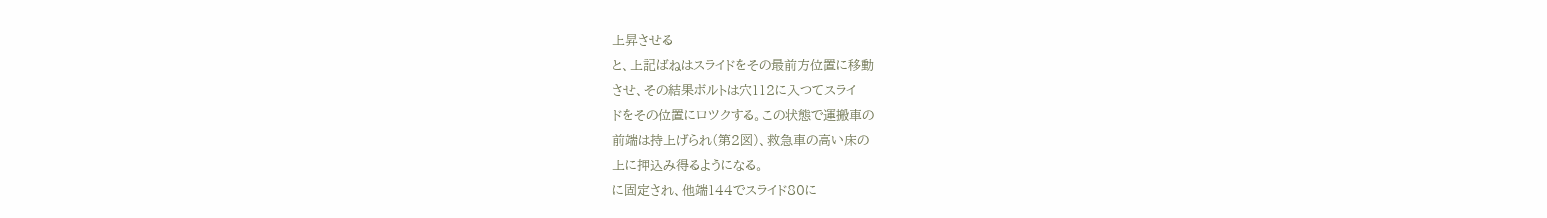上昇させる
と、上記ばねはスライドをその最前方位置に移動
させ、その結果ボルトは穴112に入つてスライ
ドをその位置にロツクする。この状態で運搬車の
前端は持上げられ(第2図)、救急車の高い床の
上に押込み得るようになる。
に固定され、他端144でスライド80に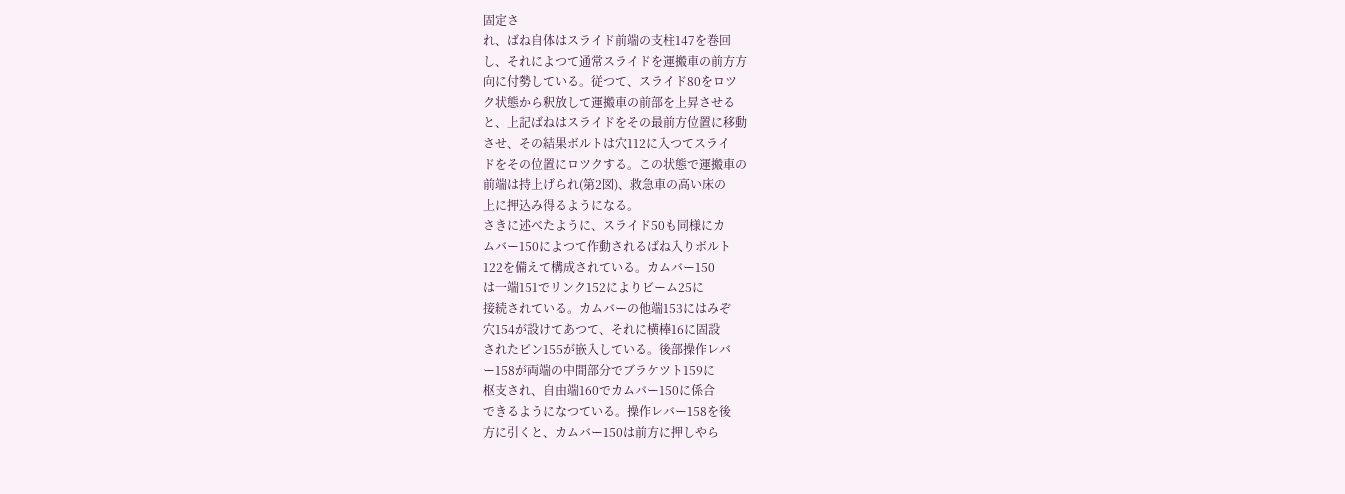固定さ
れ、ばね自体はスライド前端の支柱147を巻回
し、それによつて通常スライドを運搬車の前方方
向に付勢している。従つて、スライド80をロツ
ク状態から釈放して運搬車の前部を上昇させる
と、上記ばねはスライドをその最前方位置に移動
させ、その結果ボルトは穴112に入つてスライ
ドをその位置にロツクする。この状態で運搬車の
前端は持上げられ(第2図)、救急車の高い床の
上に押込み得るようになる。
さきに述べたように、スライド50も同様にカ
ムバー150によつて作動されるばね入りボルト
122を備えて構成されている。カムバー150
は一端151でリンク152によりビーム25に
接続されている。カムバーの他端153にはみぞ
穴154が設けてあつて、それに横棒16に固設
されたピン155が嵌入している。後部操作レバ
ー158が両端の中間部分でブラケツト159に
枢支され、自由端160でカムバー150に係合
できるようになつている。操作レバー158を後
方に引くと、カムバー150は前方に押しやら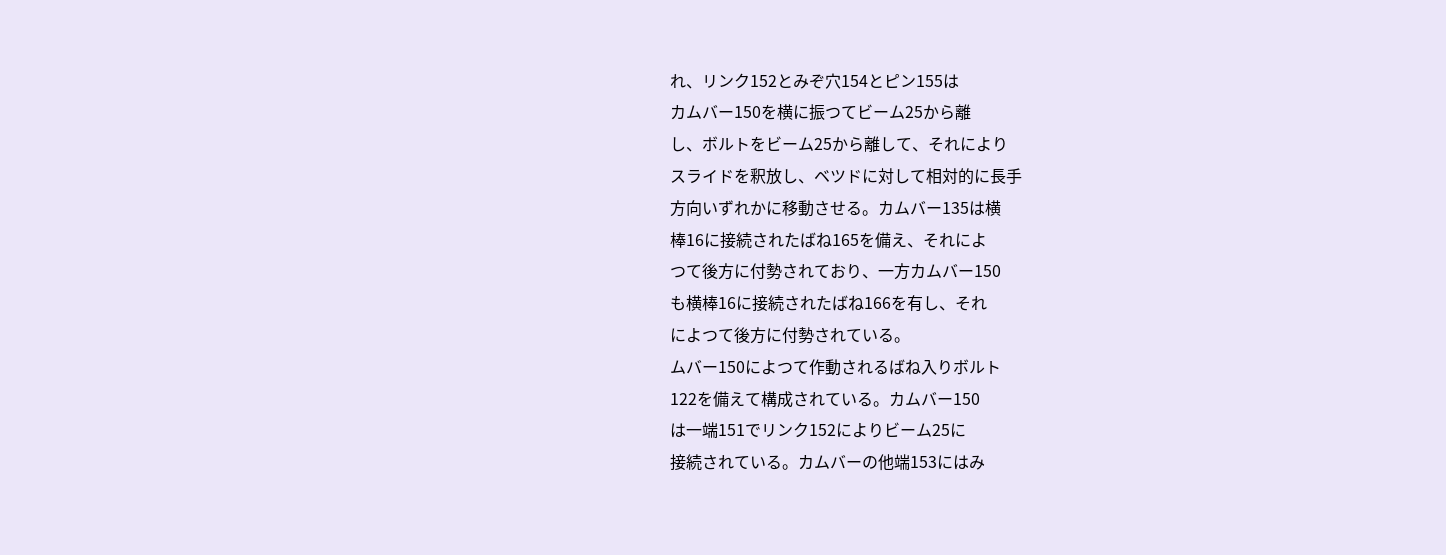れ、リンク152とみぞ穴154とピン155は
カムバー150を横に振つてビーム25から離
し、ボルトをビーム25から離して、それにより
スライドを釈放し、ベツドに対して相対的に長手
方向いずれかに移動させる。カムバー135は横
棒16に接続されたばね165を備え、それによ
つて後方に付勢されており、一方カムバー150
も横棒16に接続されたばね166を有し、それ
によつて後方に付勢されている。
ムバー150によつて作動されるばね入りボルト
122を備えて構成されている。カムバー150
は一端151でリンク152によりビーム25に
接続されている。カムバーの他端153にはみ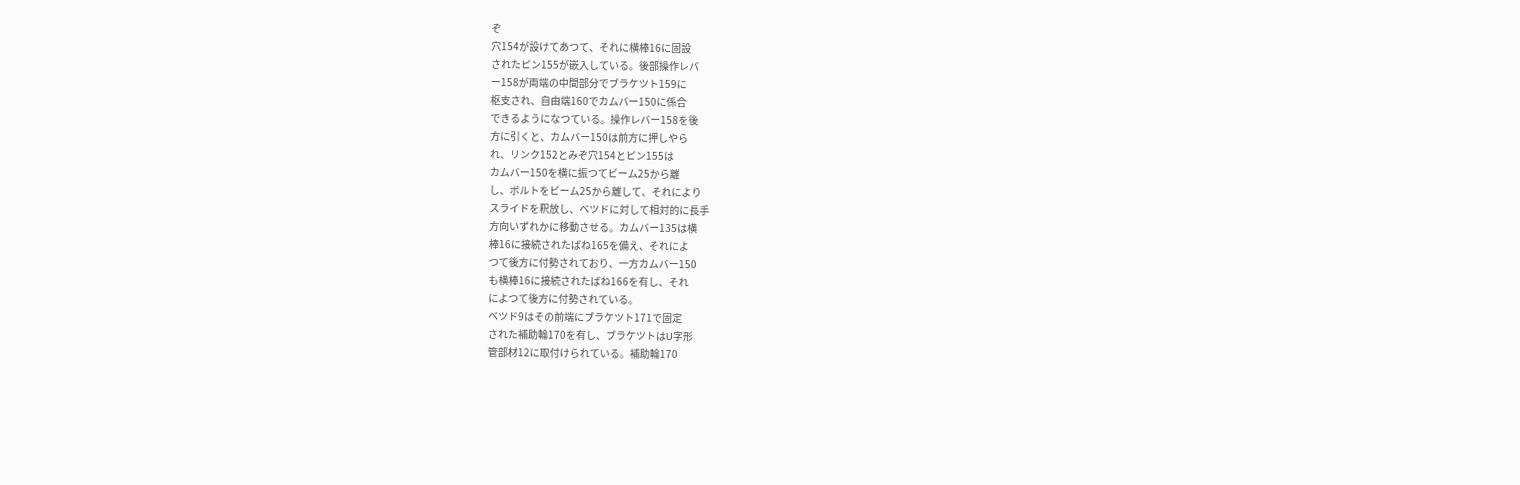ぞ
穴154が設けてあつて、それに横棒16に固設
されたピン155が嵌入している。後部操作レバ
ー158が両端の中間部分でブラケツト159に
枢支され、自由端160でカムバー150に係合
できるようになつている。操作レバー158を後
方に引くと、カムバー150は前方に押しやら
れ、リンク152とみぞ穴154とピン155は
カムバー150を横に振つてビーム25から離
し、ボルトをビーム25から離して、それにより
スライドを釈放し、ベツドに対して相対的に長手
方向いずれかに移動させる。カムバー135は横
棒16に接続されたばね165を備え、それによ
つて後方に付勢されており、一方カムバー150
も横棒16に接続されたばね166を有し、それ
によつて後方に付勢されている。
ベツド9はその前端にブラケツト171で固定
された補助輪170を有し、ブラケツトはU字形
管部材12に取付けられている。補助輪170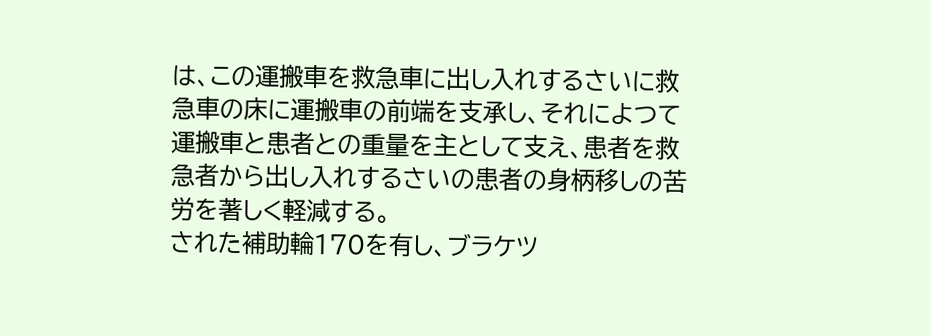は、この運搬車を救急車に出し入れするさいに救
急車の床に運搬車の前端を支承し、それによつて
運搬車と患者との重量を主として支え、患者を救
急者から出し入れするさいの患者の身柄移しの苦
労を著しく軽減する。
された補助輪170を有し、ブラケツ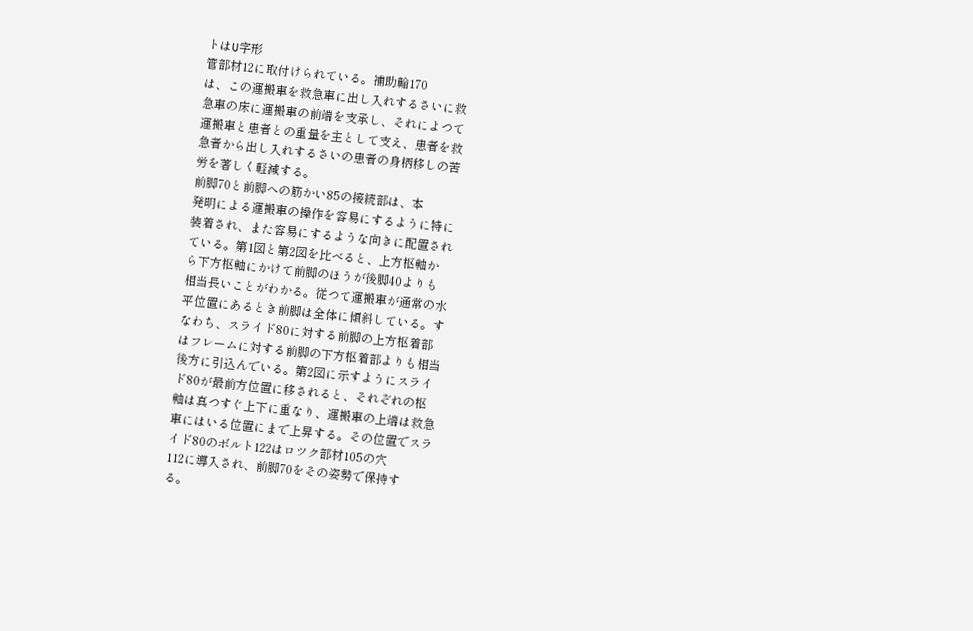トはU字形
管部材12に取付けられている。補助輪170
は、この運搬車を救急車に出し入れするさいに救
急車の床に運搬車の前端を支承し、それによつて
運搬車と患者との重量を主として支え、患者を救
急者から出し入れするさいの患者の身柄移しの苦
労を著しく軽減する。
前脚70と前脚への筋かい85の接続部は、本
発明による運搬車の操作を容易にするように特に
装着され、また容易にするような向きに配置され
ている。第1図と第2図を比べると、上方枢軸か
ら下方枢軸にかけて前脚のほうが後脚40よりも
相当長いことがわかる。従つて運搬車が通常の水
平位置にあるとき前脚は全体に傾斜している。す
なわち、スライド80に対する前脚の上方枢着部
はフレームに対する前脚の下方枢着部よりも相当
後方に引込んでいる。第2図に示すようにスライ
ド80が最前方位置に移されると、それぞれの枢
軸は真つすぐ上下に重なり、運搬車の上端は救急
車にはいる位置にまで上昇する。その位置でスラ
イド80のボルト122はロツク部材105の穴
112に導入され、前脚70をその姿勢で保持す
る。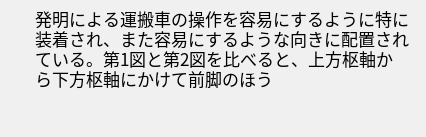発明による運搬車の操作を容易にするように特に
装着され、また容易にするような向きに配置され
ている。第1図と第2図を比べると、上方枢軸か
ら下方枢軸にかけて前脚のほう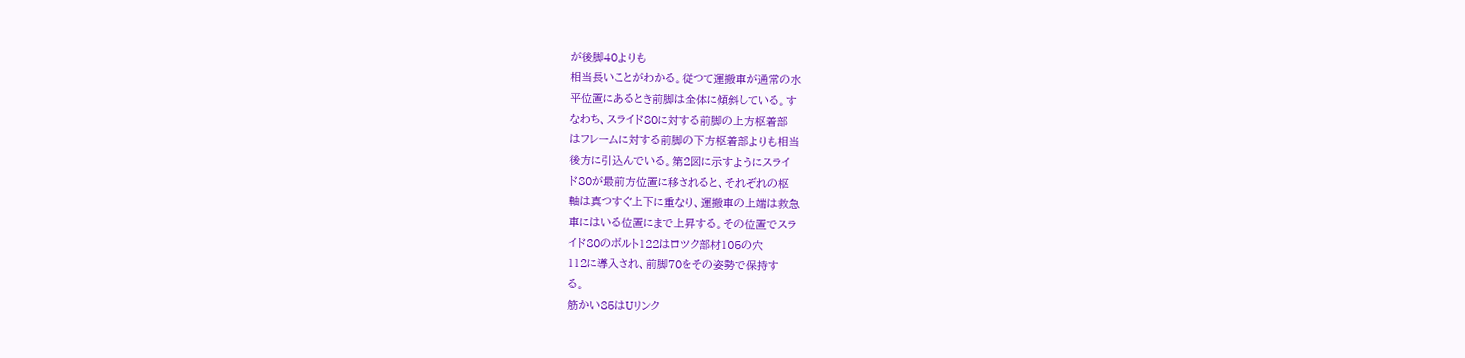が後脚40よりも
相当長いことがわかる。従つて運搬車が通常の水
平位置にあるとき前脚は全体に傾斜している。す
なわち、スライド80に対する前脚の上方枢着部
はフレームに対する前脚の下方枢着部よりも相当
後方に引込んでいる。第2図に示すようにスライ
ド80が最前方位置に移されると、それぞれの枢
軸は真つすぐ上下に重なり、運搬車の上端は救急
車にはいる位置にまで上昇する。その位置でスラ
イド80のボルト122はロツク部材105の穴
112に導入され、前脚70をその姿勢で保持す
る。
筋かい85はUリンク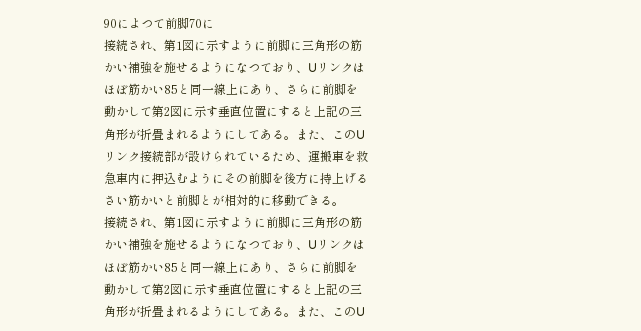90によつて前脚70に
接続され、第1図に示すように前脚に三角形の筋
かい補強を施せるようになつており、Uリンクは
ほぼ筋かい85と同一線上にあり、さらに前脚を
動かして第2図に示す垂直位置にすると上記の三
角形が折畳まれるようにしてある。また、このU
リンク接続部が設けられているため、運搬車を救
急車内に押込むようにその前脚を後方に持上げる
さい筋かいと前脚とが相対的に移動できる。
接続され、第1図に示すように前脚に三角形の筋
かい補強を施せるようになつており、Uリンクは
ほぼ筋かい85と同一線上にあり、さらに前脚を
動かして第2図に示す垂直位置にすると上記の三
角形が折畳まれるようにしてある。また、このU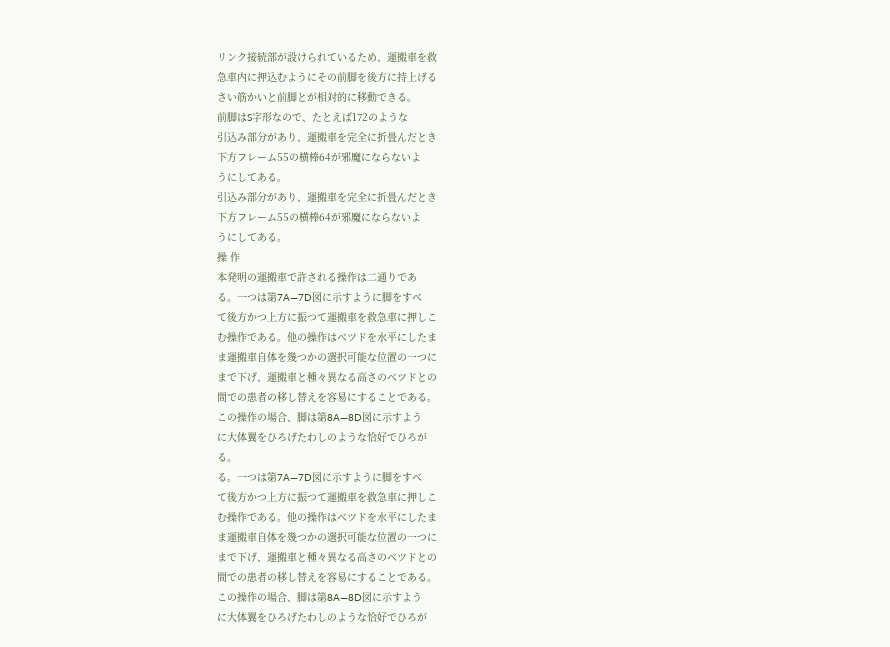リンク接続部が設けられているため、運搬車を救
急車内に押込むようにその前脚を後方に持上げる
さい筋かいと前脚とが相対的に移動できる。
前脚はS字形なので、たとえば172のような
引込み部分があり、運搬車を完全に折畳んだとき
下方フレーム55の横棒64が邪魔にならないよ
うにしてある。
引込み部分があり、運搬車を完全に折畳んだとき
下方フレーム55の横棒64が邪魔にならないよ
うにしてある。
操 作
本発明の運搬車で許される操作は二通りであ
る。一つは第7A―7D図に示すように脚をすべ
て後方かつ上方に振つて運搬車を救急車に押しこ
む操作である。他の操作はベツドを水平にしたま
ま運搬車自体を幾つかの選択可能な位置の一つに
まで下げ、運搬車と種々異なる高さのベツドとの
間での患者の移し替えを容易にすることである。
この操作の場合、脚は第8A―8D図に示すよう
に大体翼をひろげたわしのような恰好でひろが
る。
る。一つは第7A―7D図に示すように脚をすべ
て後方かつ上方に振つて運搬車を救急車に押しこ
む操作である。他の操作はベツドを水平にしたま
ま運搬車自体を幾つかの選択可能な位置の一つに
まで下げ、運搬車と種々異なる高さのベツドとの
間での患者の移し替えを容易にすることである。
この操作の場合、脚は第8A―8D図に示すよう
に大体翼をひろげたわしのような恰好でひろが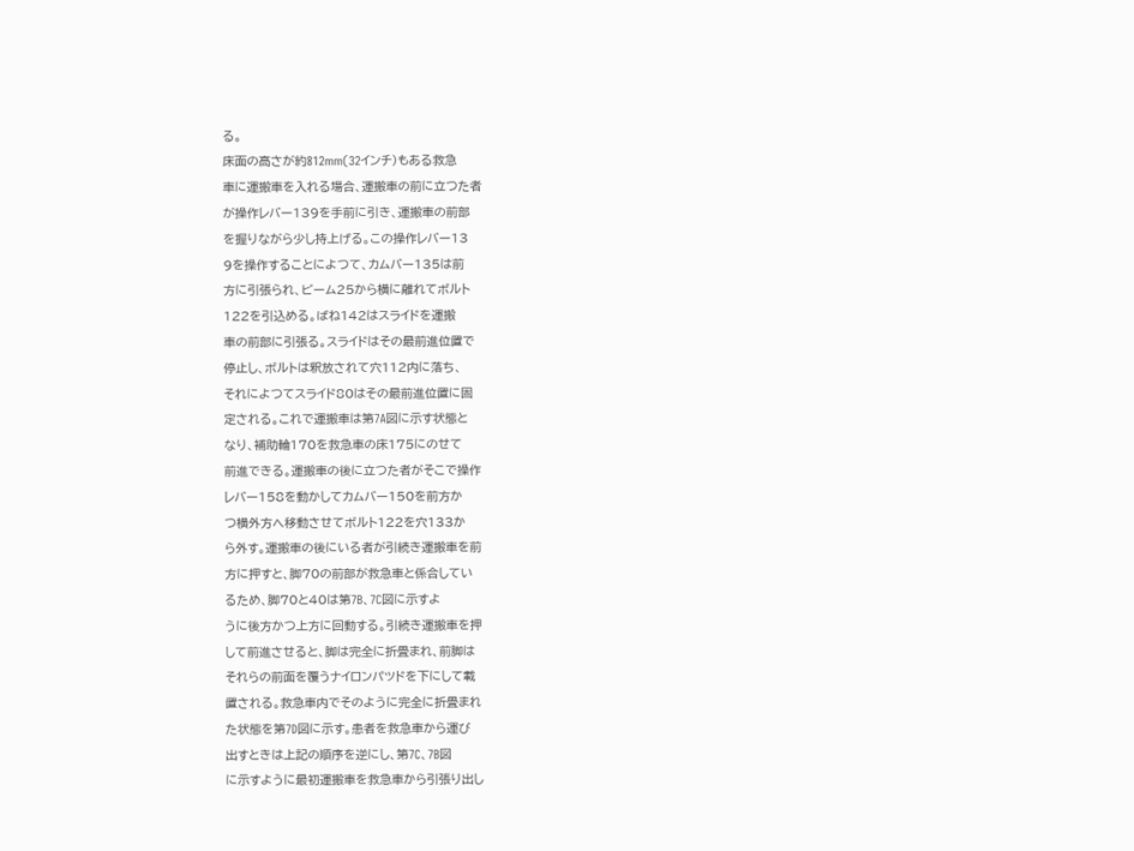る。
床面の高さが約812mm(32インチ)もある救急
車に運搬車を入れる場合、運搬車の前に立つた者
が操作レバー139を手前に引き、運搬車の前部
を握りながら少し持上げる。この操作レバー13
9を操作することによつて、カムバー135は前
方に引張られ、ビーム25から横に離れてボルト
122を引込める。ばね142はスライドを運搬
車の前部に引張る。スライドはその最前進位置で
停止し、ボルトは釈放されて穴112内に落ち、
それによつてスライド80はその最前進位置に固
定される。これで運搬車は第7A図に示す状態と
なり、補助輪170を救急車の床175にのせて
前進できる。運搬車の後に立つた者がそこで操作
レバー158を動かしてカムバー150を前方か
つ横外方へ移動させてボルト122を穴133か
ら外す。運搬車の後にいる者が引続き運搬車を前
方に押すと、脚70の前部が救急車と係合してい
るため、脚70と40は第7B、7C図に示すよ
うに後方かつ上方に回動する。引続き運搬車を押
して前進させると、脚は完全に折畳まれ、前脚は
それらの前面を覆うナイロンパツドを下にして載
置される。救急車内でそのように完全に折畳まれ
た状態を第7D図に示す。患者を救急車から運び
出すときは上記の順序を逆にし、第7C、7B図
に示すように最初運搬車を救急車から引張り出し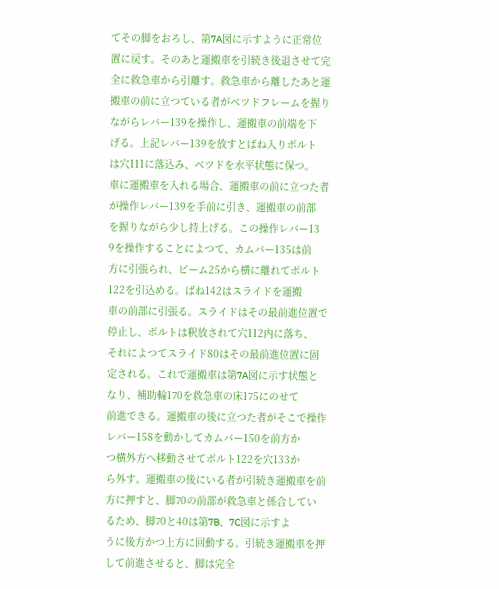てその脚をおろし、第7A図に示すように正常位
置に戻す。そのあと運搬車を引続き後退させて完
全に救急車から引離す。救急車から離したあと運
搬車の前に立つている者がベツドフレームを握り
ながらレバー139を操作し、運搬車の前端を下
げる。上記レバー139を放すとばね入りボルト
は穴111に落込み、ベツドを水平状態に保つ。
車に運搬車を入れる場合、運搬車の前に立つた者
が操作レバー139を手前に引き、運搬車の前部
を握りながら少し持上げる。この操作レバー13
9を操作することによつて、カムバー135は前
方に引張られ、ビーム25から横に離れてボルト
122を引込める。ばね142はスライドを運搬
車の前部に引張る。スライドはその最前進位置で
停止し、ボルトは釈放されて穴112内に落ち、
それによつてスライド80はその最前進位置に固
定される。これで運搬車は第7A図に示す状態と
なり、補助輪170を救急車の床175にのせて
前進できる。運搬車の後に立つた者がそこで操作
レバー158を動かしてカムバー150を前方か
つ横外方へ移動させてボルト122を穴133か
ら外す。運搬車の後にいる者が引続き運搬車を前
方に押すと、脚70の前部が救急車と係合してい
るため、脚70と40は第7B、7C図に示すよ
うに後方かつ上方に回動する。引続き運搬車を押
して前進させると、脚は完全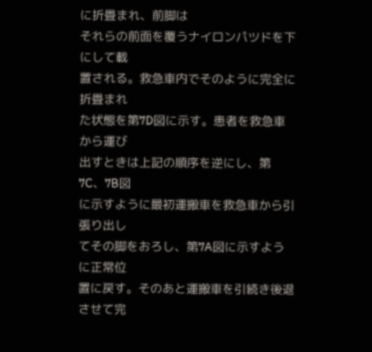に折畳まれ、前脚は
それらの前面を覆うナイロンパツドを下にして載
置される。救急車内でそのように完全に折畳まれ
た状態を第7D図に示す。患者を救急車から運び
出すときは上記の順序を逆にし、第7C、7B図
に示すように最初運搬車を救急車から引張り出し
てその脚をおろし、第7A図に示すように正常位
置に戻す。そのあと運搬車を引続き後退させて完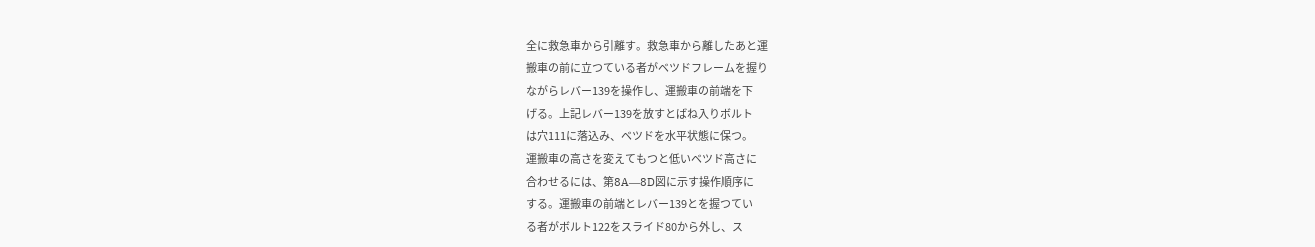全に救急車から引離す。救急車から離したあと運
搬車の前に立つている者がベツドフレームを握り
ながらレバー139を操作し、運搬車の前端を下
げる。上記レバー139を放すとばね入りボルト
は穴111に落込み、ベツドを水平状態に保つ。
運搬車の高さを変えてもつと低いベツド高さに
合わせるには、第8A―8D図に示す操作順序に
する。運搬車の前端とレバー139とを握つてい
る者がボルト122をスライド80から外し、ス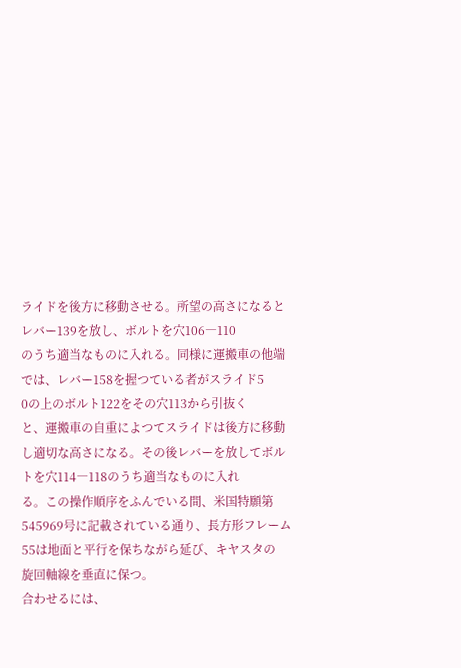ライドを後方に移動させる。所望の高さになると
レバー139を放し、ボルトを穴106―110
のうち適当なものに入れる。同様に運搬車の他端
では、レバー158を握つている者がスライド5
0の上のボルト122をその穴113から引抜く
と、運搬車の自重によつてスライドは後方に移動
し適切な高さになる。その後レバーを放してボル
トを穴114―118のうち適当なものに入れ
る。この操作順序をふんでいる間、米国特願第
545969号に記載されている通り、長方形フレーム
55は地面と平行を保ちながら延び、キヤスタの
旋回軸線を垂直に保つ。
合わせるには、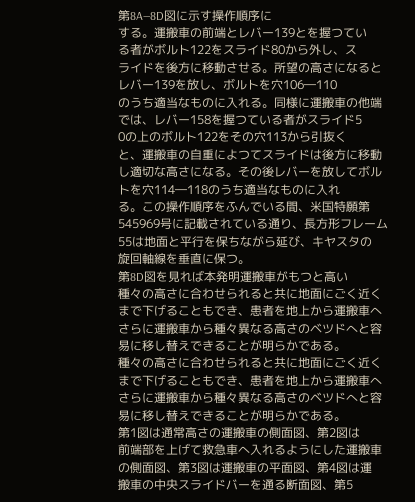第8A―8D図に示す操作順序に
する。運搬車の前端とレバー139とを握つてい
る者がボルト122をスライド80から外し、ス
ライドを後方に移動させる。所望の高さになると
レバー139を放し、ボルトを穴106―110
のうち適当なものに入れる。同様に運搬車の他端
では、レバー158を握つている者がスライド5
0の上のボルト122をその穴113から引抜く
と、運搬車の自重によつてスライドは後方に移動
し適切な高さになる。その後レバーを放してボル
トを穴114―118のうち適当なものに入れ
る。この操作順序をふんでいる間、米国特願第
545969号に記載されている通り、長方形フレーム
55は地面と平行を保ちながら延び、キヤスタの
旋回軸線を垂直に保つ。
第8D図を見れば本発明運搬車がもつと高い
種々の高さに合わせられると共に地面にごく近く
まで下げることもでき、患者を地上から運搬車へ
さらに運搬車から種々異なる高さのベツドへと容
易に移し替えできることが明らかである。
種々の高さに合わせられると共に地面にごく近く
まで下げることもでき、患者を地上から運搬車へ
さらに運搬車から種々異なる高さのベツドへと容
易に移し替えできることが明らかである。
第1図は通常高さの運搬車の側面図、第2図は
前端部を上げて救急車へ入れるようにした運搬車
の側面図、第3図は運搬車の平面図、第4図は運
搬車の中央スライドバーを通る断面図、第5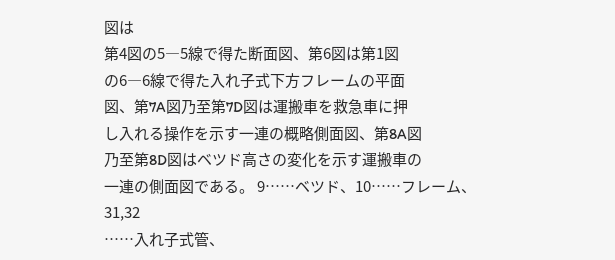図は
第4図の5―5線で得た断面図、第6図は第1図
の6―6線で得た入れ子式下方フレームの平面
図、第7A図乃至第7D図は運搬車を救急車に押
し入れる操作を示す一連の概略側面図、第8A図
乃至第8D図はベツド高さの変化を示す運搬車の
一連の側面図である。 9……ベツド、10……フレーム、31,32
……入れ子式管、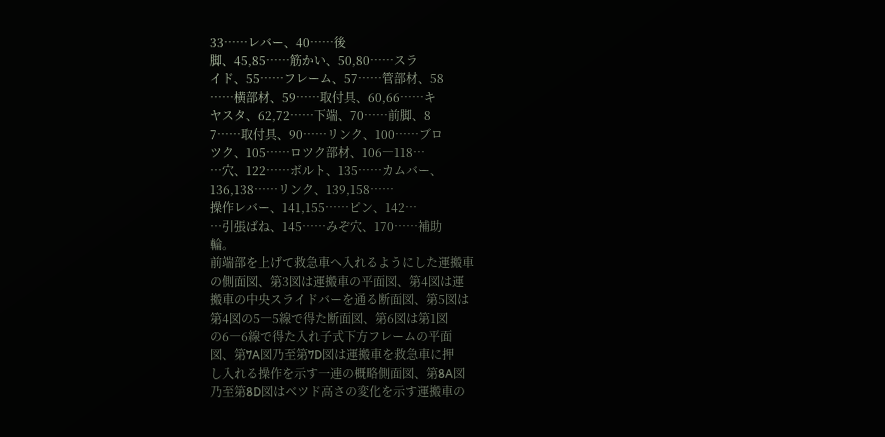33……レバー、40……後
脚、45,85……筋かい、50,80……スラ
イド、55……フレーム、57……管部材、58
……横部材、59……取付具、60,66……キ
ヤスタ、62,72……下端、70……前脚、8
7……取付具、90……リンク、100……ブロ
ツク、105……ロツク部材、106―118…
…穴、122……ボルト、135……カムバー、
136,138……リンク、139,158……
操作レバー、141,155……ピン、142…
…引張ばね、145……みぞ穴、170……補助
輪。
前端部を上げて救急車へ入れるようにした運搬車
の側面図、第3図は運搬車の平面図、第4図は運
搬車の中央スライドバーを通る断面図、第5図は
第4図の5―5線で得た断面図、第6図は第1図
の6―6線で得た入れ子式下方フレームの平面
図、第7A図乃至第7D図は運搬車を救急車に押
し入れる操作を示す一連の概略側面図、第8A図
乃至第8D図はベツド高さの変化を示す運搬車の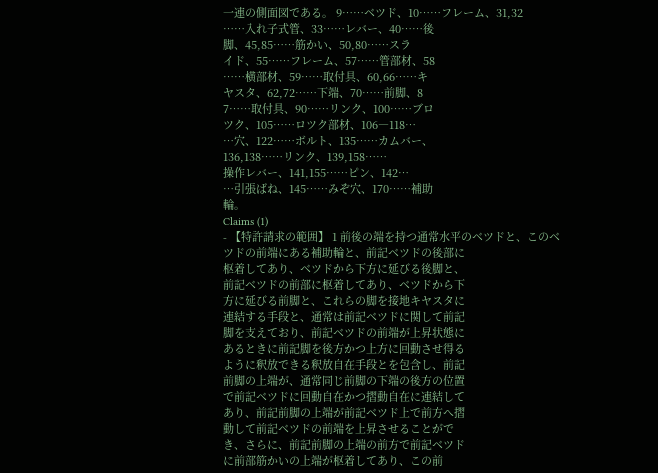一連の側面図である。 9……ベツド、10……フレーム、31,32
……入れ子式管、33……レバー、40……後
脚、45,85……筋かい、50,80……スラ
イド、55……フレーム、57……管部材、58
……横部材、59……取付具、60,66……キ
ヤスタ、62,72……下端、70……前脚、8
7……取付具、90……リンク、100……ブロ
ツク、105……ロツク部材、106―118…
…穴、122……ボルト、135……カムバー、
136,138……リンク、139,158……
操作レバー、141,155……ピン、142…
…引張ばね、145……みぞ穴、170……補助
輪。
Claims (1)
- 【特許請求の範囲】 1 前後の端を持つ通常水平のベツドと、このベ
ツドの前端にある補助輪と、前記ベツドの後部に
枢着してあり、ベツドから下方に延びる後脚と、
前記ベツドの前部に枢着してあり、ベツドから下
方に延びる前脚と、これらの脚を接地キヤスタに
連結する手段と、通常は前記ベツドに関して前記
脚を支えており、前記ベツドの前端が上昇状態に
あるときに前記脚を後方かつ上方に回動させ得る
ように釈放できる釈放自在手段とを包含し、前記
前脚の上端が、通常同じ前脚の下端の後方の位置
で前記ベツドに回動自在かつ摺動自在に連結して
あり、前記前脚の上端が前記ベツド上で前方へ摺
動して前記ベツドの前端を上昇させることがで
き、さらに、前記前脚の上端の前方で前記ベツド
に前部筋かいの上端が枢着してあり、この前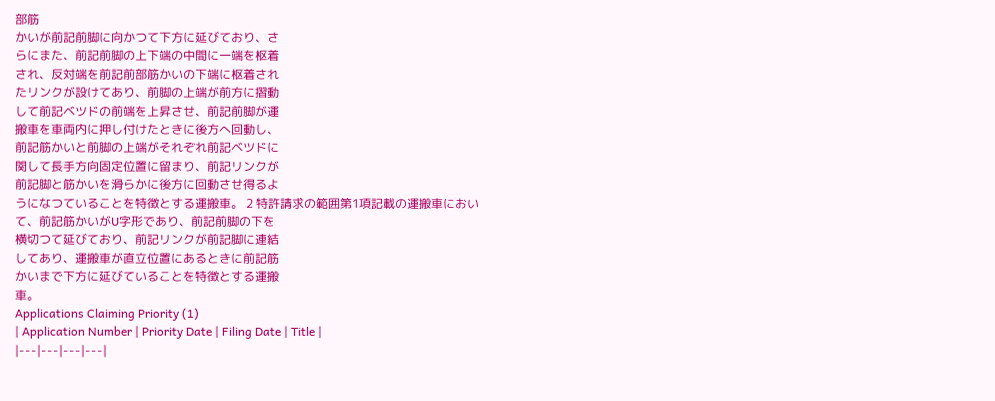部筋
かいが前記前脚に向かつて下方に延びており、さ
らにまた、前記前脚の上下端の中間に一端を枢着
され、反対端を前記前部筋かいの下端に枢着され
たリンクが設けてあり、前脚の上端が前方に摺動
して前記ベツドの前端を上昇させ、前記前脚が運
搬車を車両内に押し付けたときに後方へ回動し、
前記筋かいと前脚の上端がそれぞれ前記ベツドに
関して長手方向固定位置に留まり、前記リンクが
前記脚と筋かいを滑らかに後方に回動させ得るよ
うになつていることを特徴とする運搬車。 2 特許請求の範囲第1項記載の運搬車におい
て、前記筋かいがU字形であり、前記前脚の下を
横切つて延びており、前記リンクが前記脚に連結
してあり、運搬車が直立位置にあるときに前記筋
かいまで下方に延びていることを特徴とする運搬
車。
Applications Claiming Priority (1)
| Application Number | Priority Date | Filing Date | Title |
|---|---|---|---|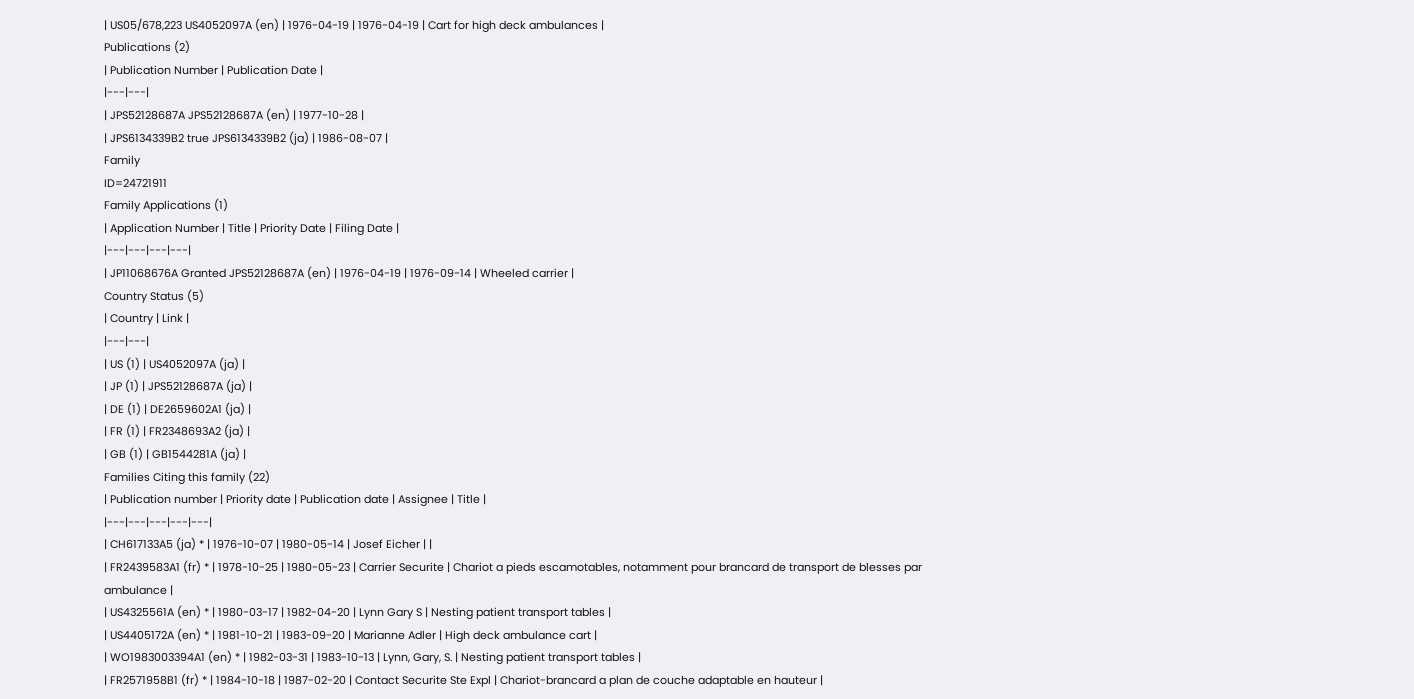| US05/678,223 US4052097A (en) | 1976-04-19 | 1976-04-19 | Cart for high deck ambulances |
Publications (2)
| Publication Number | Publication Date |
|---|---|
| JPS52128687A JPS52128687A (en) | 1977-10-28 |
| JPS6134339B2 true JPS6134339B2 (ja) | 1986-08-07 |
Family
ID=24721911
Family Applications (1)
| Application Number | Title | Priority Date | Filing Date |
|---|---|---|---|
| JP11068676A Granted JPS52128687A (en) | 1976-04-19 | 1976-09-14 | Wheeled carrier |
Country Status (5)
| Country | Link |
|---|---|
| US (1) | US4052097A (ja) |
| JP (1) | JPS52128687A (ja) |
| DE (1) | DE2659602A1 (ja) |
| FR (1) | FR2348693A2 (ja) |
| GB (1) | GB1544281A (ja) |
Families Citing this family (22)
| Publication number | Priority date | Publication date | Assignee | Title |
|---|---|---|---|---|
| CH617133A5 (ja) * | 1976-10-07 | 1980-05-14 | Josef Eicher | |
| FR2439583A1 (fr) * | 1978-10-25 | 1980-05-23 | Carrier Securite | Chariot a pieds escamotables, notamment pour brancard de transport de blesses par ambulance |
| US4325561A (en) * | 1980-03-17 | 1982-04-20 | Lynn Gary S | Nesting patient transport tables |
| US4405172A (en) * | 1981-10-21 | 1983-09-20 | Marianne Adler | High deck ambulance cart |
| WO1983003394A1 (en) * | 1982-03-31 | 1983-10-13 | Lynn, Gary, S. | Nesting patient transport tables |
| FR2571958B1 (fr) * | 1984-10-18 | 1987-02-20 | Contact Securite Ste Expl | Chariot-brancard a plan de couche adaptable en hauteur |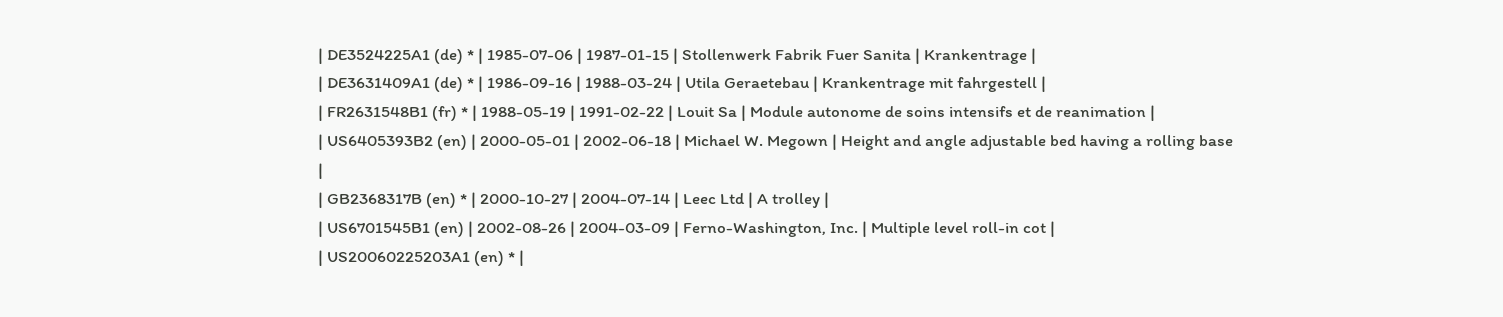| DE3524225A1 (de) * | 1985-07-06 | 1987-01-15 | Stollenwerk Fabrik Fuer Sanita | Krankentrage |
| DE3631409A1 (de) * | 1986-09-16 | 1988-03-24 | Utila Geraetebau | Krankentrage mit fahrgestell |
| FR2631548B1 (fr) * | 1988-05-19 | 1991-02-22 | Louit Sa | Module autonome de soins intensifs et de reanimation |
| US6405393B2 (en) | 2000-05-01 | 2002-06-18 | Michael W. Megown | Height and angle adjustable bed having a rolling base |
| GB2368317B (en) * | 2000-10-27 | 2004-07-14 | Leec Ltd | A trolley |
| US6701545B1 (en) | 2002-08-26 | 2004-03-09 | Ferno-Washington, Inc. | Multiple level roll-in cot |
| US20060225203A1 (en) * |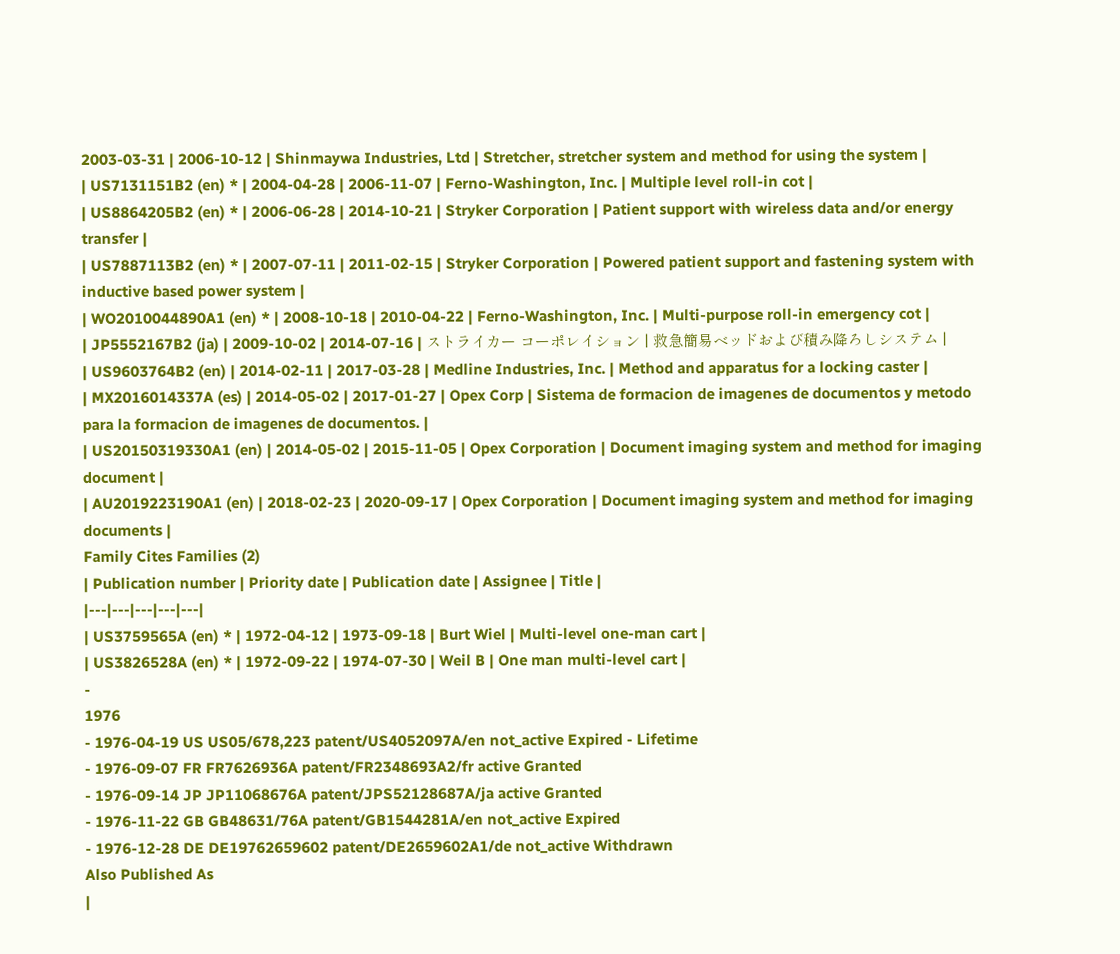2003-03-31 | 2006-10-12 | Shinmaywa Industries, Ltd | Stretcher, stretcher system and method for using the system |
| US7131151B2 (en) * | 2004-04-28 | 2006-11-07 | Ferno-Washington, Inc. | Multiple level roll-in cot |
| US8864205B2 (en) * | 2006-06-28 | 2014-10-21 | Stryker Corporation | Patient support with wireless data and/or energy transfer |
| US7887113B2 (en) * | 2007-07-11 | 2011-02-15 | Stryker Corporation | Powered patient support and fastening system with inductive based power system |
| WO2010044890A1 (en) * | 2008-10-18 | 2010-04-22 | Ferno-Washington, Inc. | Multi-purpose roll-in emergency cot |
| JP5552167B2 (ja) | 2009-10-02 | 2014-07-16 | ストライカー コーポレイション | 救急簡易ベッドおよび積み降ろしシステム |
| US9603764B2 (en) | 2014-02-11 | 2017-03-28 | Medline Industries, Inc. | Method and apparatus for a locking caster |
| MX2016014337A (es) | 2014-05-02 | 2017-01-27 | Opex Corp | Sistema de formacion de imagenes de documentos y metodo para la formacion de imagenes de documentos. |
| US20150319330A1 (en) | 2014-05-02 | 2015-11-05 | Opex Corporation | Document imaging system and method for imaging document |
| AU2019223190A1 (en) | 2018-02-23 | 2020-09-17 | Opex Corporation | Document imaging system and method for imaging documents |
Family Cites Families (2)
| Publication number | Priority date | Publication date | Assignee | Title |
|---|---|---|---|---|
| US3759565A (en) * | 1972-04-12 | 1973-09-18 | Burt Wiel | Multi-level one-man cart |
| US3826528A (en) * | 1972-09-22 | 1974-07-30 | Weil B | One man multi-level cart |
-
1976
- 1976-04-19 US US05/678,223 patent/US4052097A/en not_active Expired - Lifetime
- 1976-09-07 FR FR7626936A patent/FR2348693A2/fr active Granted
- 1976-09-14 JP JP11068676A patent/JPS52128687A/ja active Granted
- 1976-11-22 GB GB48631/76A patent/GB1544281A/en not_active Expired
- 1976-12-28 DE DE19762659602 patent/DE2659602A1/de not_active Withdrawn
Also Published As
|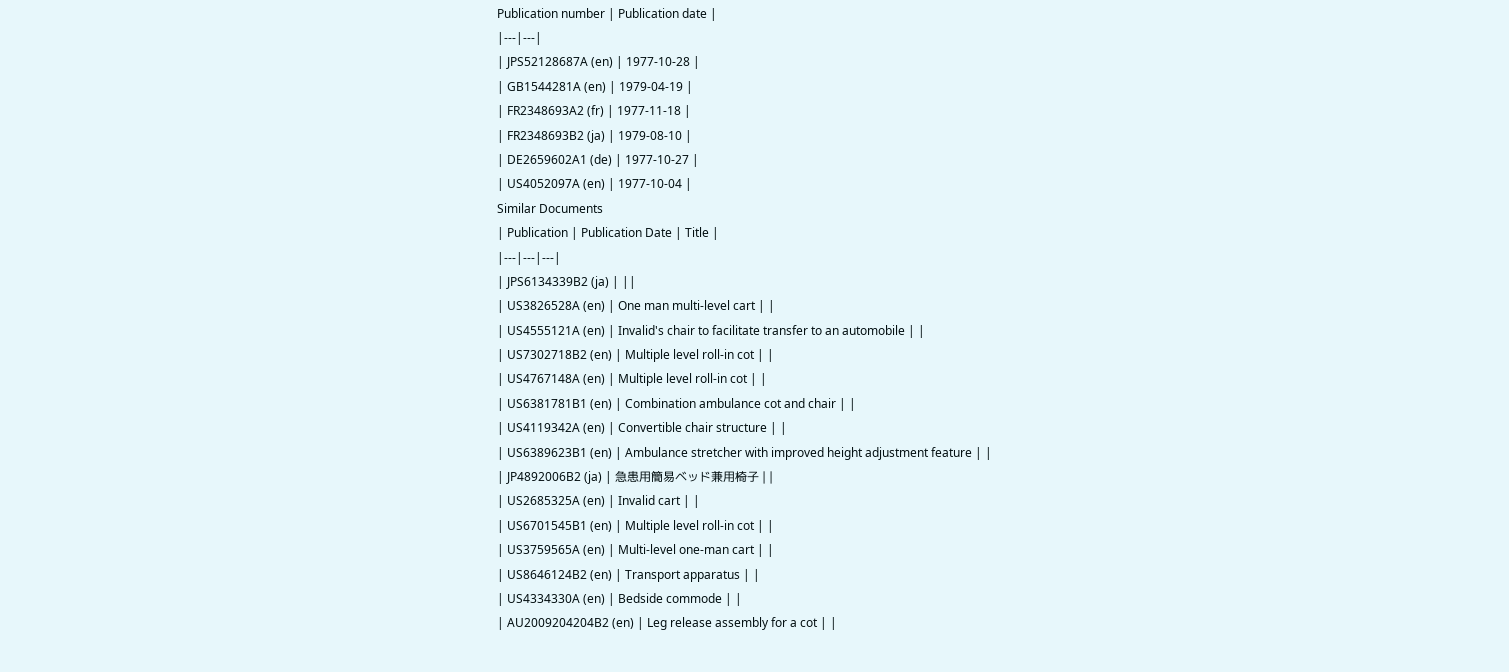Publication number | Publication date |
|---|---|
| JPS52128687A (en) | 1977-10-28 |
| GB1544281A (en) | 1979-04-19 |
| FR2348693A2 (fr) | 1977-11-18 |
| FR2348693B2 (ja) | 1979-08-10 |
| DE2659602A1 (de) | 1977-10-27 |
| US4052097A (en) | 1977-10-04 |
Similar Documents
| Publication | Publication Date | Title |
|---|---|---|
| JPS6134339B2 (ja) | ||
| US3826528A (en) | One man multi-level cart | |
| US4555121A (en) | Invalid's chair to facilitate transfer to an automobile | |
| US7302718B2 (en) | Multiple level roll-in cot | |
| US4767148A (en) | Multiple level roll-in cot | |
| US6381781B1 (en) | Combination ambulance cot and chair | |
| US4119342A (en) | Convertible chair structure | |
| US6389623B1 (en) | Ambulance stretcher with improved height adjustment feature | |
| JP4892006B2 (ja) | 急患用簡易ベッド兼用椅子 | |
| US2685325A (en) | Invalid cart | |
| US6701545B1 (en) | Multiple level roll-in cot | |
| US3759565A (en) | Multi-level one-man cart | |
| US8646124B2 (en) | Transport apparatus | |
| US4334330A (en) | Bedside commode | |
| AU2009204204B2 (en) | Leg release assembly for a cot | |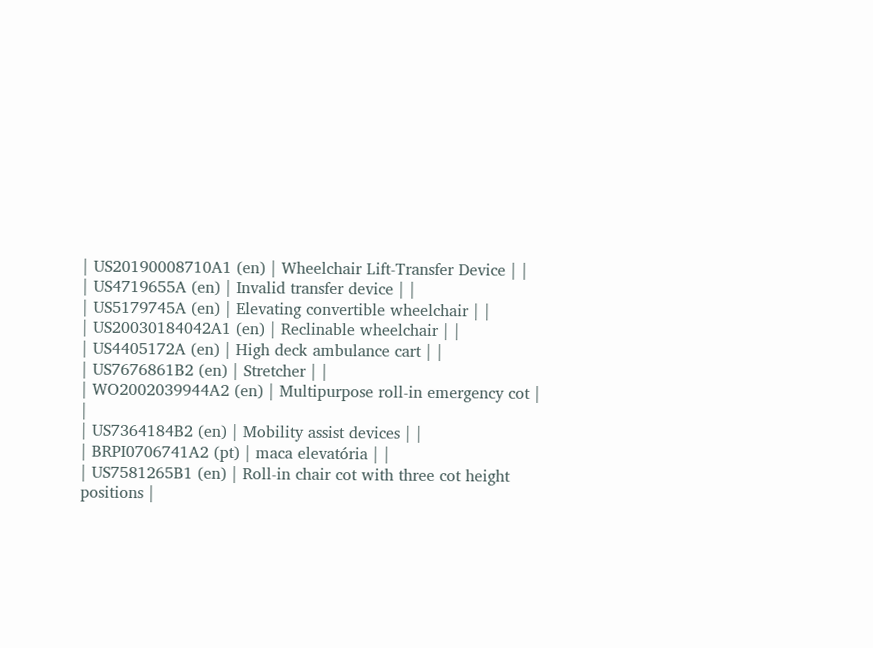| US20190008710A1 (en) | Wheelchair Lift-Transfer Device | |
| US4719655A (en) | Invalid transfer device | |
| US5179745A (en) | Elevating convertible wheelchair | |
| US20030184042A1 (en) | Reclinable wheelchair | |
| US4405172A (en) | High deck ambulance cart | |
| US7676861B2 (en) | Stretcher | |
| WO2002039944A2 (en) | Multipurpose roll-in emergency cot | |
| US7364184B2 (en) | Mobility assist devices | |
| BRPI0706741A2 (pt) | maca elevatória | |
| US7581265B1 (en) | Roll-in chair cot with three cot height positions |